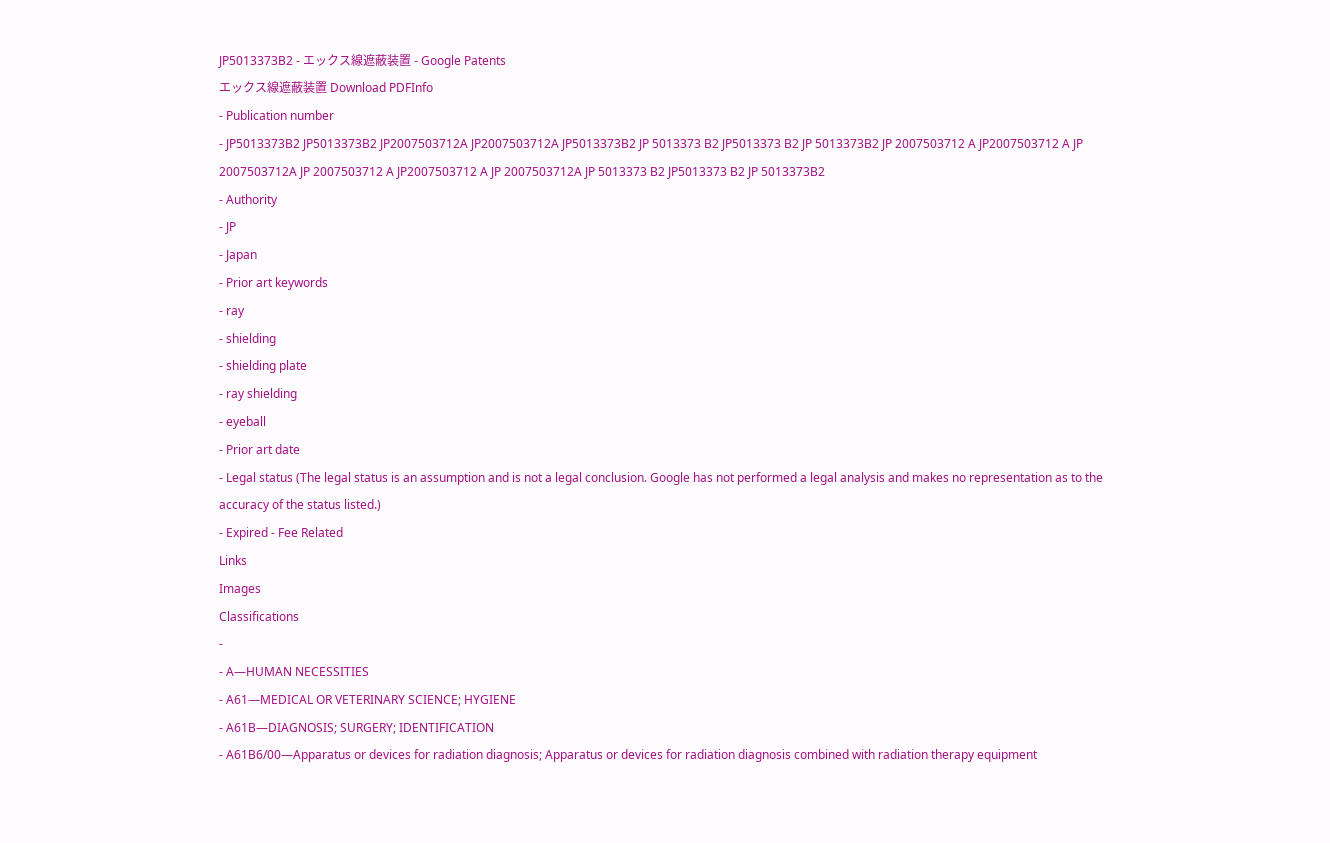JP5013373B2 - エックス線遮蔽装置 - Google Patents
エックス線遮蔽装置 Download PDFInfo
- Publication number
- JP5013373B2 JP5013373B2 JP2007503712A JP2007503712A JP5013373B2 JP 5013373 B2 JP5013373 B2 JP 5013373B2 JP 2007503712 A JP2007503712 A JP 2007503712A JP 2007503712 A JP2007503712 A JP 2007503712A JP 5013373 B2 JP5013373 B2 JP 5013373B2
- Authority
- JP
- Japan
- Prior art keywords
- ray
- shielding
- shielding plate
- ray shielding
- eyeball
- Prior art date
- Legal status (The legal status is an assumption and is not a legal conclusion. Google has not performed a legal analysis and makes no representation as to the accuracy of the status listed.)
- Expired - Fee Related
Links
Images
Classifications
-
- A—HUMAN NECESSITIES
- A61—MEDICAL OR VETERINARY SCIENCE; HYGIENE
- A61B—DIAGNOSIS; SURGERY; IDENTIFICATION
- A61B6/00—Apparatus or devices for radiation diagnosis; Apparatus or devices for radiation diagnosis combined with radiation therapy equipment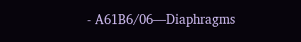- A61B6/06—Diaphragms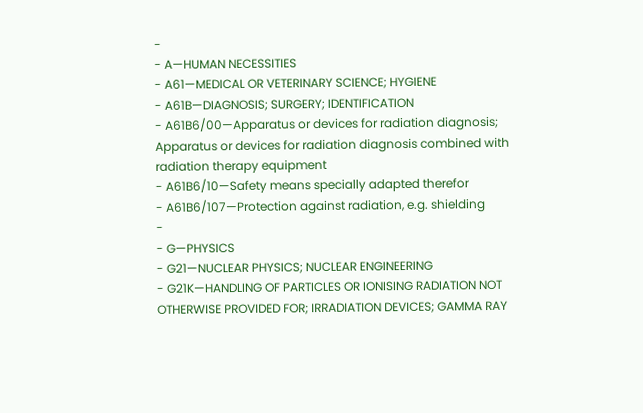-
- A—HUMAN NECESSITIES
- A61—MEDICAL OR VETERINARY SCIENCE; HYGIENE
- A61B—DIAGNOSIS; SURGERY; IDENTIFICATION
- A61B6/00—Apparatus or devices for radiation diagnosis; Apparatus or devices for radiation diagnosis combined with radiation therapy equipment
- A61B6/10—Safety means specially adapted therefor
- A61B6/107—Protection against radiation, e.g. shielding
-
- G—PHYSICS
- G21—NUCLEAR PHYSICS; NUCLEAR ENGINEERING
- G21K—HANDLING OF PARTICLES OR IONISING RADIATION NOT OTHERWISE PROVIDED FOR; IRRADIATION DEVICES; GAMMA RAY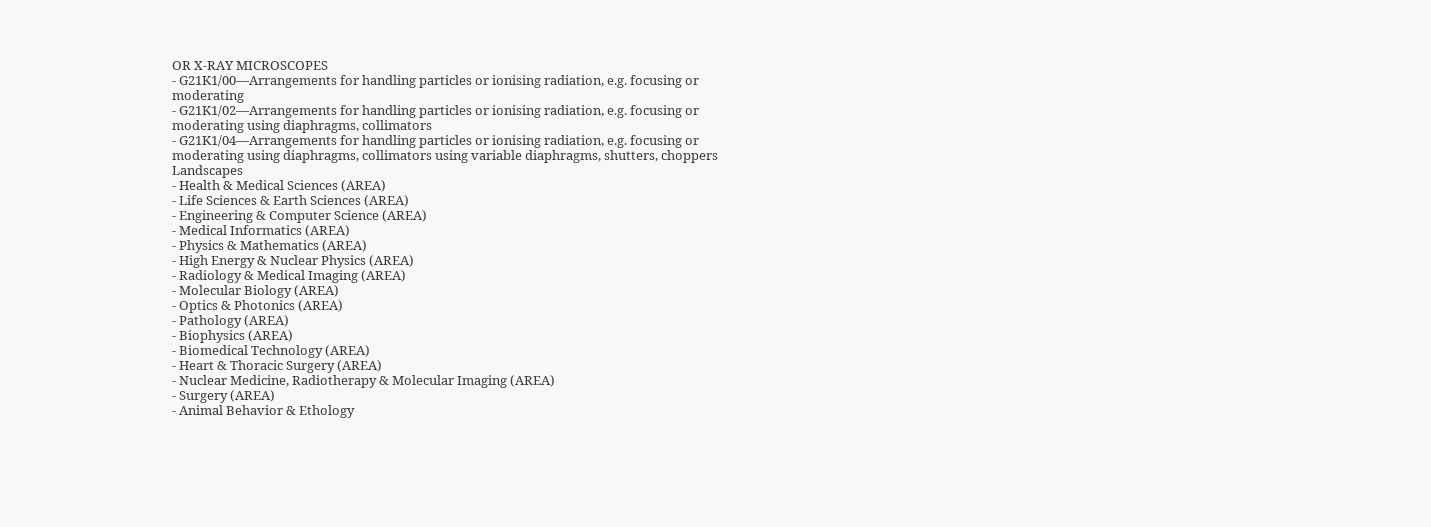OR X-RAY MICROSCOPES
- G21K1/00—Arrangements for handling particles or ionising radiation, e.g. focusing or moderating
- G21K1/02—Arrangements for handling particles or ionising radiation, e.g. focusing or moderating using diaphragms, collimators
- G21K1/04—Arrangements for handling particles or ionising radiation, e.g. focusing or moderating using diaphragms, collimators using variable diaphragms, shutters, choppers
Landscapes
- Health & Medical Sciences (AREA)
- Life Sciences & Earth Sciences (AREA)
- Engineering & Computer Science (AREA)
- Medical Informatics (AREA)
- Physics & Mathematics (AREA)
- High Energy & Nuclear Physics (AREA)
- Radiology & Medical Imaging (AREA)
- Molecular Biology (AREA)
- Optics & Photonics (AREA)
- Pathology (AREA)
- Biophysics (AREA)
- Biomedical Technology (AREA)
- Heart & Thoracic Surgery (AREA)
- Nuclear Medicine, Radiotherapy & Molecular Imaging (AREA)
- Surgery (AREA)
- Animal Behavior & Ethology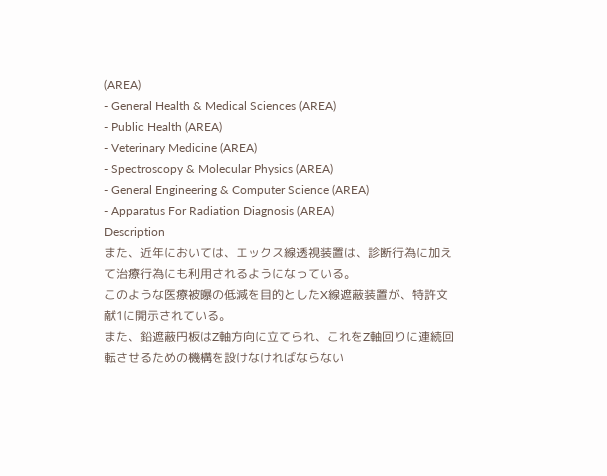(AREA)
- General Health & Medical Sciences (AREA)
- Public Health (AREA)
- Veterinary Medicine (AREA)
- Spectroscopy & Molecular Physics (AREA)
- General Engineering & Computer Science (AREA)
- Apparatus For Radiation Diagnosis (AREA)
Description
また、近年においては、エックス線透視装置は、診断行為に加えて治療行為にも利用されるようになっている。
このような医療被曝の低減を目的としたX線遮蔽装置が、特許文献1に開示されている。
また、鉛遮蔽円板はZ軸方向に立てられ、これをZ軸回りに連続回転させるための機構を設けなければならない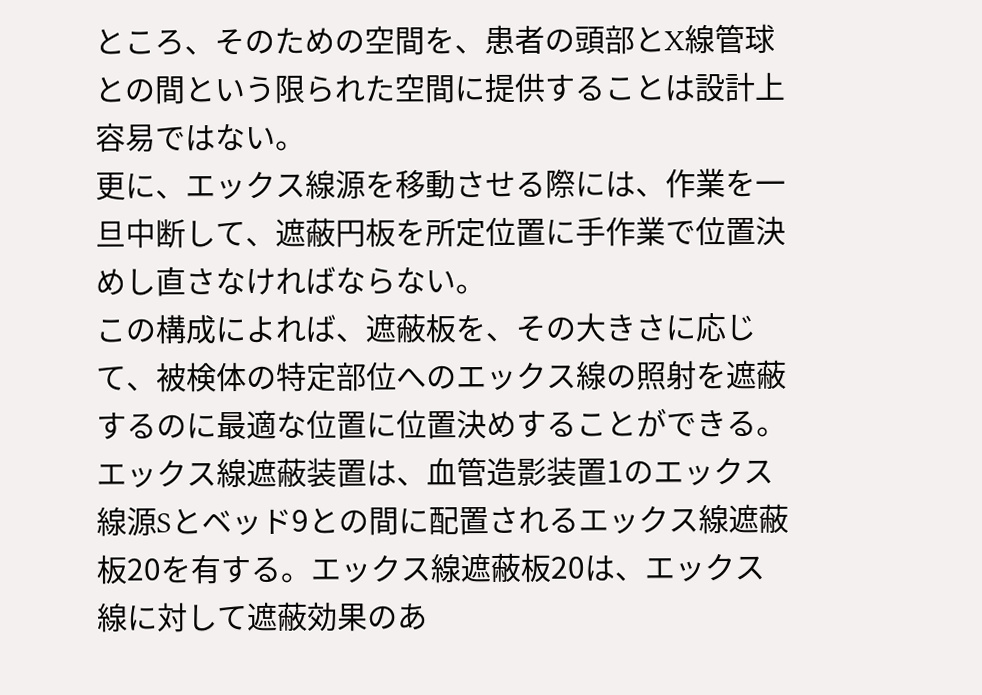ところ、そのための空間を、患者の頭部とX線管球との間という限られた空間に提供することは設計上容易ではない。
更に、エックス線源を移動させる際には、作業を一旦中断して、遮蔽円板を所定位置に手作業で位置決めし直さなければならない。
この構成によれば、遮蔽板を、その大きさに応じて、被検体の特定部位へのエックス線の照射を遮蔽するのに最適な位置に位置決めすることができる。
エックス線遮蔽装置は、血管造影装置1のエックス線源Sとベッド9との間に配置されるエックス線遮蔽板20を有する。エックス線遮蔽板20は、エックス線に対して遮蔽効果のあ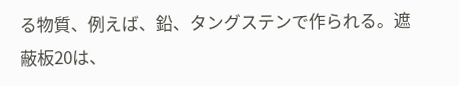る物質、例えば、鉛、タングステンで作られる。遮蔽板20は、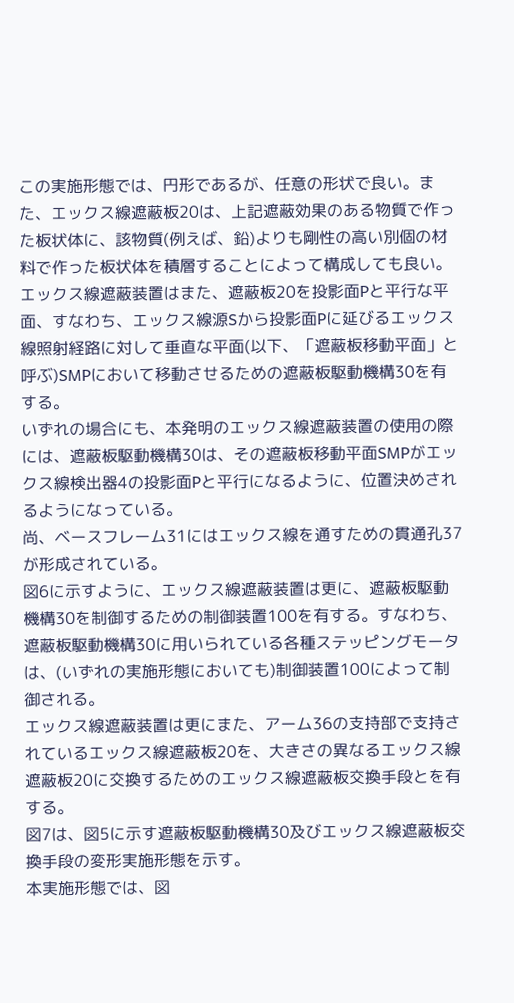この実施形態では、円形であるが、任意の形状で良い。また、エックス線遮蔽板20は、上記遮蔽効果のある物質で作った板状体に、該物質(例えば、鉛)よりも剛性の高い別個の材料で作った板状体を積層することによって構成しても良い。
エックス線遮蔽装置はまた、遮蔽板20を投影面Pと平行な平面、すなわち、エックス線源Sから投影面Pに延びるエックス線照射経路に対して垂直な平面(以下、「遮蔽板移動平面」と呼ぶ)SMPにおいて移動させるための遮蔽板駆動機構30を有する。
いずれの場合にも、本発明のエックス線遮蔽装置の使用の際には、遮蔽板駆動機構30は、その遮蔽板移動平面SMPがエックス線検出器4の投影面Pと平行になるように、位置決めされるようになっている。
尚、ベースフレーム31にはエックス線を通すための貫通孔37が形成されている。
図6に示すように、エックス線遮蔽装置は更に、遮蔽板駆動機構30を制御するための制御装置100を有する。すなわち、遮蔽板駆動機構30に用いられている各種ステッピングモータは、(いずれの実施形態においても)制御装置100によって制御される。
エックス線遮蔽装置は更にまた、アーム36の支持部で支持されているエックス線遮蔽板20を、大きさの異なるエックス線遮蔽板20に交換するためのエックス線遮蔽板交換手段とを有する。
図7は、図5に示す遮蔽板駆動機構30及びエックス線遮蔽板交換手段の変形実施形態を示す。
本実施形態では、図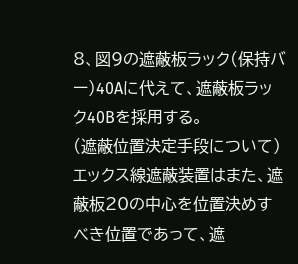8、図9の遮蔽板ラック(保持バー)40Aに代えて、遮蔽板ラック40Bを採用する。
(遮蔽位置決定手段について)
エックス線遮蔽装置はまた、遮蔽板20の中心を位置決めすべき位置であって、遮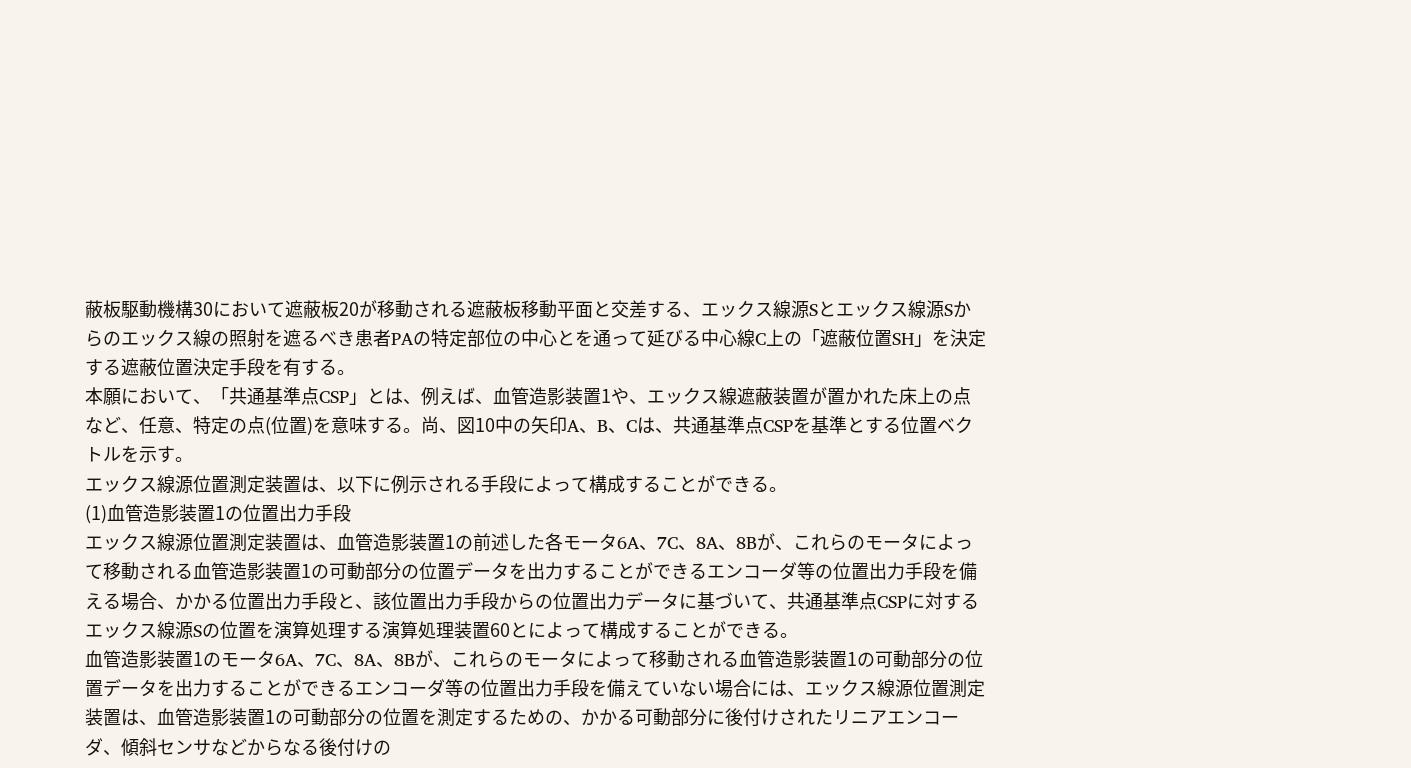蔽板駆動機構30において遮蔽板20が移動される遮蔽板移動平面と交差する、エックス線源Sとエックス線源Sからのエックス線の照射を遮るべき患者PAの特定部位の中心とを通って延びる中心線C上の「遮蔽位置SH」を決定する遮蔽位置決定手段を有する。
本願において、「共通基準点CSP」とは、例えば、血管造影装置1や、エックス線遮蔽装置が置かれた床上の点など、任意、特定の点(位置)を意味する。尚、図10中の矢印A、B、Cは、共通基準点CSPを基準とする位置ベクトルを示す。
エックス線源位置測定装置は、以下に例示される手段によって構成することができる。
(1)血管造影装置1の位置出力手段
エックス線源位置測定装置は、血管造影装置1の前述した各モータ6A、7C、8A、8Bが、これらのモータによって移動される血管造影装置1の可動部分の位置データを出力することができるエンコーダ等の位置出力手段を備える場合、かかる位置出力手段と、該位置出力手段からの位置出力データに基づいて、共通基準点CSPに対するエックス線源Sの位置を演算処理する演算処理装置60とによって構成することができる。
血管造影装置1のモータ6A、7C、8A、8Bが、これらのモータによって移動される血管造影装置1の可動部分の位置データを出力することができるエンコーダ等の位置出力手段を備えていない場合には、エックス線源位置測定装置は、血管造影装置1の可動部分の位置を測定するための、かかる可動部分に後付けされたリニアエンコーダ、傾斜センサなどからなる後付けの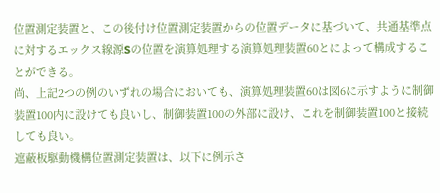位置測定装置と、この後付け位置測定装置からの位置データに基づいて、共通基準点に対するエックス線源Sの位置を演算処理する演算処理装置60とによって構成することができる。
尚、上記2つの例のいずれの場合においても、演算処理装置60は図6に示すように制御装置100内に設けても良いし、制御装置100の外部に設け、これを制御装置100と接続しても良い。
遮蔽板駆動機構位置測定装置は、以下に例示さ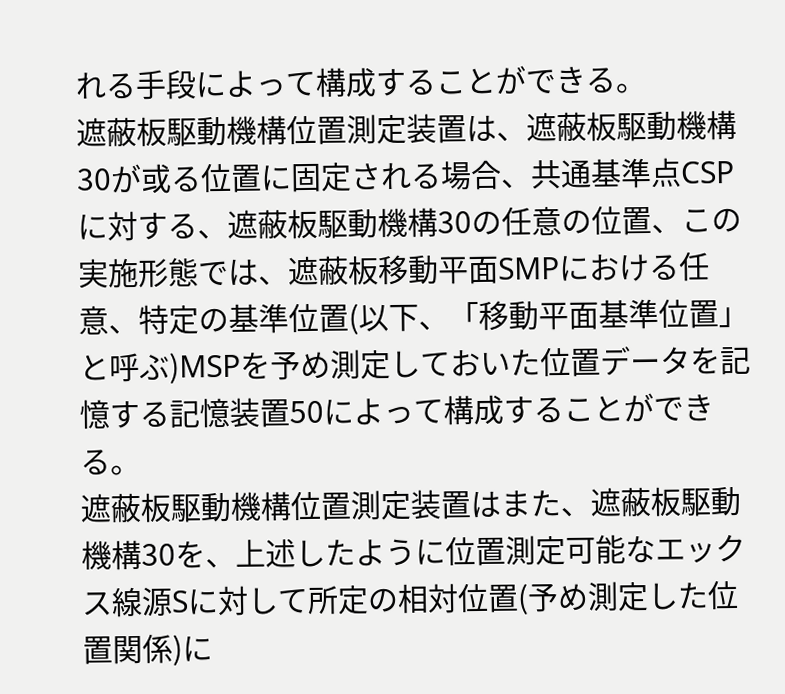れる手段によって構成することができる。
遮蔽板駆動機構位置測定装置は、遮蔽板駆動機構30が或る位置に固定される場合、共通基準点CSPに対する、遮蔽板駆動機構30の任意の位置、この実施形態では、遮蔽板移動平面SMPにおける任意、特定の基準位置(以下、「移動平面基準位置」と呼ぶ)MSPを予め測定しておいた位置データを記憶する記憶装置50によって構成することができる。
遮蔽板駆動機構位置測定装置はまた、遮蔽板駆動機構30を、上述したように位置測定可能なエックス線源Sに対して所定の相対位置(予め測定した位置関係)に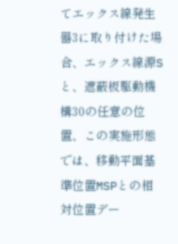てエックス線発生器3に取り付けた場合、エックス線源Sと、遮蔽板駆動機構30の任意の位置、この実施形態では、移動平面基準位置MSPとの相対位置デー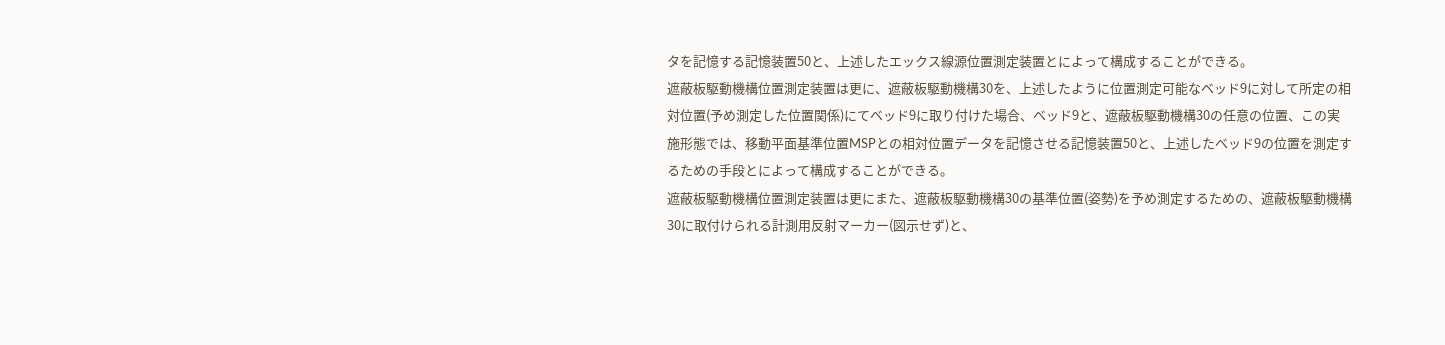タを記憶する記憶装置50と、上述したエックス線源位置測定装置とによって構成することができる。
遮蔽板駆動機構位置測定装置は更に、遮蔽板駆動機構30を、上述したように位置測定可能なベッド9に対して所定の相対位置(予め測定した位置関係)にてベッド9に取り付けた場合、ベッド9と、遮蔽板駆動機構30の任意の位置、この実施形態では、移動平面基準位置MSPとの相対位置データを記憶させる記憶装置50と、上述したベッド9の位置を測定するための手段とによって構成することができる。
遮蔽板駆動機構位置測定装置は更にまた、遮蔽板駆動機構30の基準位置(姿勢)を予め測定するための、遮蔽板駆動機構30に取付けられる計測用反射マーカー(図示せず)と、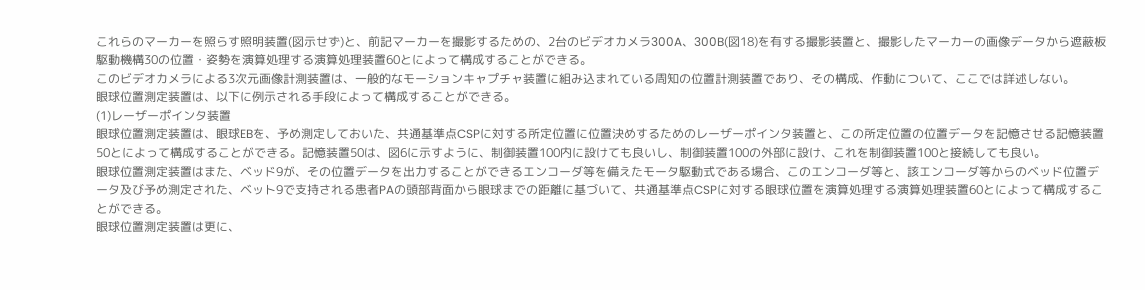これらのマーカーを照らす照明装置(図示せず)と、前記マーカーを撮影するための、2台のビデオカメラ300A、300B(図18)を有する撮影装置と、撮影したマーカーの画像データから遮蔽板駆動機構30の位置・姿勢を演算処理する演算処理装置60とによって構成することができる。
このビデオカメラによる3次元画像計測装置は、一般的なモーションキャプチャ装置に組み込まれている周知の位置計測装置であり、その構成、作動について、ここでは詳述しない。
眼球位置測定装置は、以下に例示される手段によって構成することができる。
(1)レーザーポインタ装置
眼球位置測定装置は、眼球EBを、予め測定しておいた、共通基準点CSPに対する所定位置に位置決めするためのレーザーポインタ装置と、この所定位置の位置データを記憶させる記憶装置50とによって構成することができる。記憶装置50は、図6に示すように、制御装置100内に設けても良いし、制御装置100の外部に設け、これを制御装置100と接続しても良い。
眼球位置測定装置はまた、ベッド9が、その位置データを出力することができるエンコーダ等を備えたモータ駆動式である場合、このエンコーダ等と、該エンコーダ等からのベッド位置データ及び予め測定された、ベット9で支持される患者PAの頭部背面から眼球までの距離に基づいて、共通基準点CSPに対する眼球位置を演算処理する演算処理装置60とによって構成することができる。
眼球位置測定装置は更に、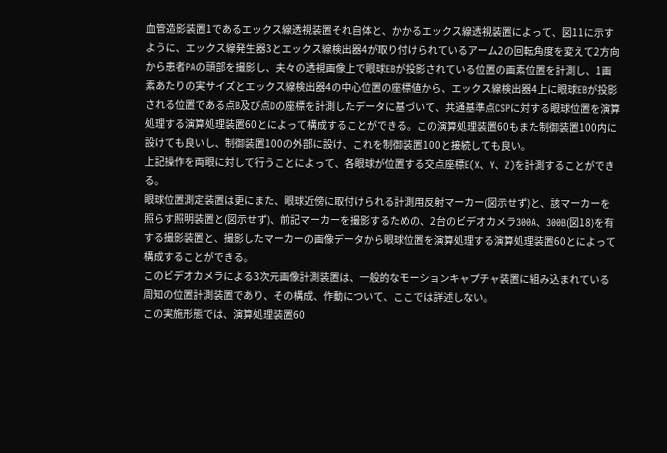血管造影装置1であるエックス線透視装置それ自体と、かかるエックス線透視装置によって、図11に示すように、エックス線発生器3とエックス線検出器4が取り付けられているアーム2の回転角度を変えて2方向から患者PAの頭部を撮影し、夫々の透視画像上で眼球EBが投影されている位置の画素位置を計測し、1画素あたりの実サイズとエックス線検出器4の中心位置の座標値から、エックス線検出器4上に眼球EBが投影される位置である点B及び点Dの座標を計測したデータに基づいて、共通基準点CSPに対する眼球位置を演算処理する演算処理装置60とによって構成することができる。この演算処理装置60もまた制御装置100内に設けても良いし、制御装置100の外部に設け、これを制御装置100と接続しても良い。
上記操作を両眼に対して行うことによって、各眼球が位置する交点座標E(X、Y、Z)を計測することができる。
眼球位置測定装置は更にまた、眼球近傍に取付けられる計測用反射マーカー(図示せず)と、該マーカーを照らす照明装置と(図示せず)、前記マーカーを撮影するための、2台のビデオカメラ300A、300B(図18)を有する撮影装置と、撮影したマーカーの画像データから眼球位置を演算処理する演算処理装置60とによって構成することができる。
このビデオカメラによる3次元画像計測装置は、一般的なモーションキャプチャ装置に組み込まれている周知の位置計測装置であり、その構成、作動について、ここでは詳述しない。
この実施形態では、演算処理装置60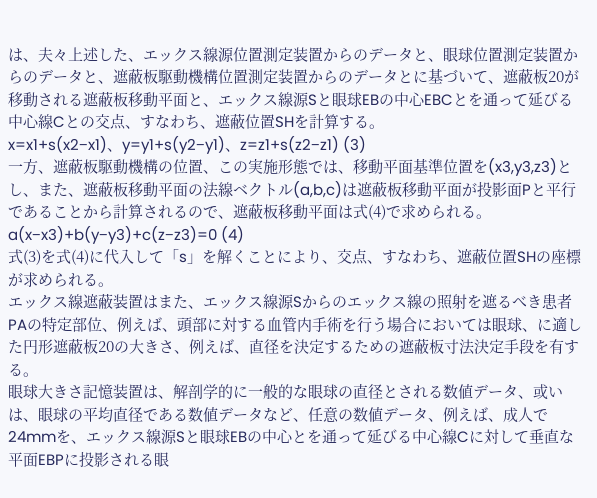は、夫々上述した、エックス線源位置測定装置からのデータと、眼球位置測定装置からのデータと、遮蔽板駆動機構位置測定装置からのデータとに基づいて、遮蔽板20が移動される遮蔽板移動平面と、エックス線源Sと眼球EBの中心EBCとを通って延びる中心線Cとの交点、すなわち、遮蔽位置SHを計算する。
x=x1+s(x2−x1)、y=y1+s(y2−y1)、z=z1+s(z2−z1) (3)
一方、遮蔽板駆動機構の位置、この実施形態では、移動平面基準位置を(x3,y3,z3)とし、また、遮蔽板移動平面の法線ベクトル(a,b,c)は遮蔽板移動平面が投影面Pと平行であることから計算されるので、遮蔽板移動平面は式(4)で求められる。
a(x−x3)+b(y−y3)+c(z−z3)=0 (4)
式(3)を式(4)に代入して「s」を解くことにより、交点、すなわち、遮蔽位置SHの座標が求められる。
エックス線遮蔽装置はまた、エックス線源Sからのエックス線の照射を遮るべき患者PAの特定部位、例えば、頭部に対する血管内手術を行う場合においては眼球、に適した円形遮蔽板20の大きさ、例えば、直径を決定するための遮蔽板寸法決定手段を有する。
眼球大きさ記憶装置は、解剖学的に一般的な眼球の直径とされる数値データ、或いは、眼球の平均直径である数値データなど、任意の数値データ、例えば、成人で24mmを、エックス線源Sと眼球EBの中心とを通って延びる中心線Cに対して垂直な平面EBPに投影される眼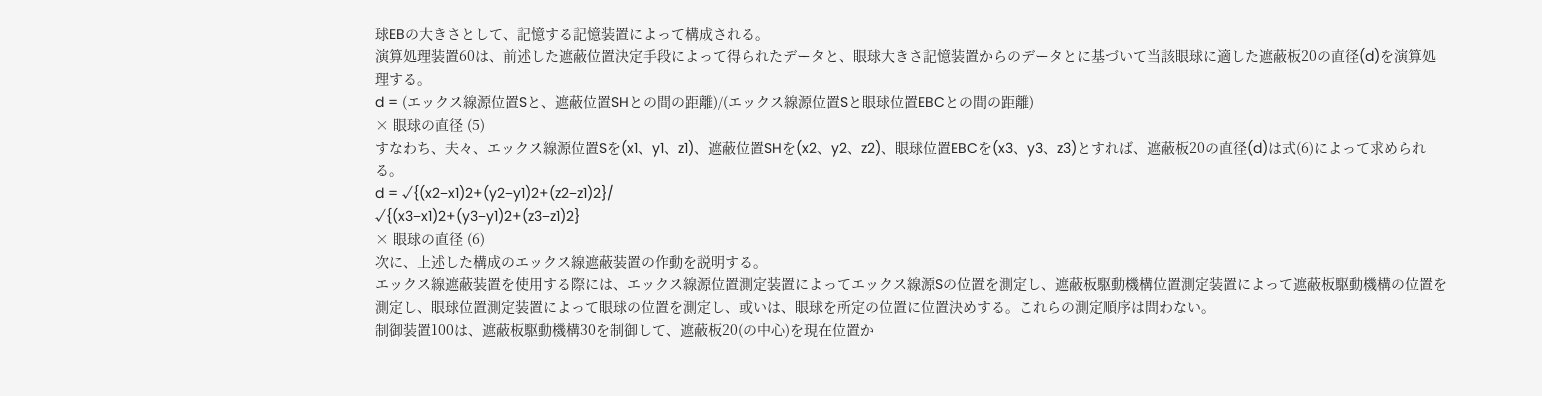球EBの大きさとして、記憶する記憶装置によって構成される。
演算処理装置60は、前述した遮蔽位置決定手段によって得られたデータと、眼球大きさ記憶装置からのデータとに基づいて当該眼球に適した遮蔽板20の直径(d)を演算処理する。
d = (エックス線源位置Sと、遮蔽位置SHとの間の距離)/(エックス線源位置Sと眼球位置EBCとの間の距離)
× 眼球の直径 (5)
すなわち、夫々、エックス線源位置Sを(x1、y1、z1)、遮蔽位置SHを(x2、y2、z2)、眼球位置EBCを(x3、y3、z3)とすれば、遮蔽板20の直径(d)は式(6)によって求められる。
d = √{(x2−x1)2+(y2−y1)2+(z2−z1)2}/
√{(x3−x1)2+(y3−y1)2+(z3−z1)2}
× 眼球の直径 (6)
次に、上述した構成のエックス線遮蔽装置の作動を説明する。
エックス線遮蔽装置を使用する際には、エックス線源位置測定装置によってエックス線源Sの位置を測定し、遮蔽板駆動機構位置測定装置によって遮蔽板駆動機構の位置を測定し、眼球位置測定装置によって眼球の位置を測定し、或いは、眼球を所定の位置に位置決めする。これらの測定順序は問わない。
制御装置100は、遮蔽板駆動機構30を制御して、遮蔽板20(の中心)を現在位置か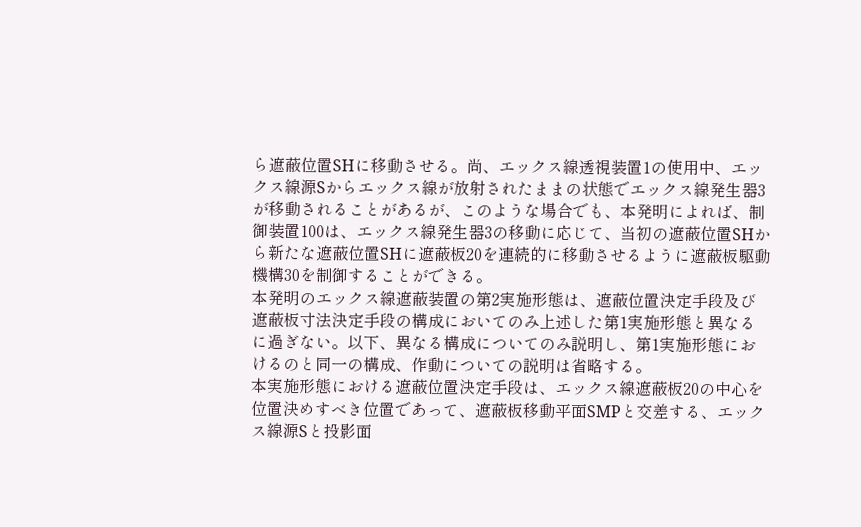ら遮蔽位置SHに移動させる。尚、エックス線透視装置1の使用中、エックス線源Sからエックス線が放射されたままの状態でエックス線発生器3が移動されることがあるが、このような場合でも、本発明によれば、制御装置100は、エックス線発生器3の移動に応じて、当初の遮蔽位置SHから新たな遮蔽位置SHに遮蔽板20を連続的に移動させるように遮蔽板駆動機構30を制御することができる。
本発明のエックス線遮蔽装置の第2実施形態は、遮蔽位置決定手段及び遮蔽板寸法決定手段の構成においてのみ上述した第1実施形態と異なるに過ぎない。以下、異なる構成についてのみ説明し、第1実施形態におけるのと同一の構成、作動についての説明は省略する。
本実施形態における遮蔽位置決定手段は、エックス線遮蔽板20の中心を位置決めすべき位置であって、遮蔽板移動平面SMPと交差する、エックス線源Sと投影面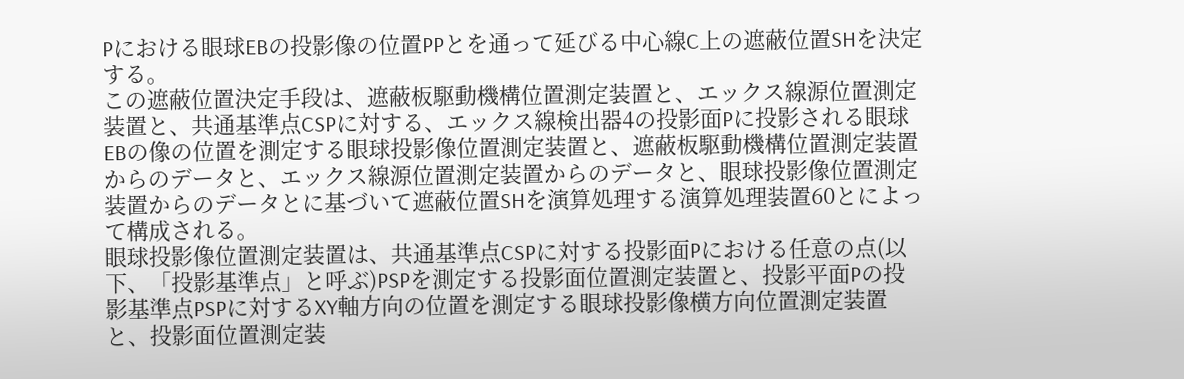Pにおける眼球EBの投影像の位置PPとを通って延びる中心線C上の遮蔽位置SHを決定する。
この遮蔽位置決定手段は、遮蔽板駆動機構位置測定装置と、エックス線源位置測定装置と、共通基準点CSPに対する、エックス線検出器4の投影面Pに投影される眼球EBの像の位置を測定する眼球投影像位置測定装置と、遮蔽板駆動機構位置測定装置からのデータと、エックス線源位置測定装置からのデータと、眼球投影像位置測定装置からのデータとに基づいて遮蔽位置SHを演算処理する演算処理装置60とによって構成される。
眼球投影像位置測定装置は、共通基準点CSPに対する投影面Pにおける任意の点(以下、「投影基準点」と呼ぶ)PSPを測定する投影面位置測定装置と、投影平面Pの投影基準点PSPに対するXY軸方向の位置を測定する眼球投影像横方向位置測定装置と、投影面位置測定装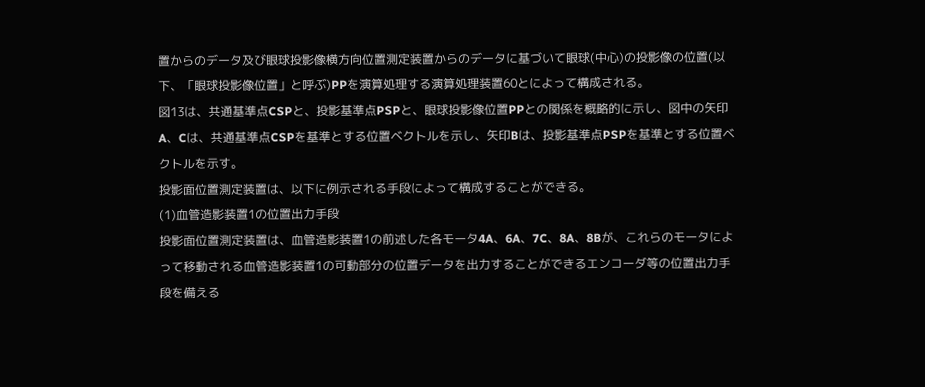置からのデータ及び眼球投影像横方向位置測定装置からのデータに基づいて眼球(中心)の投影像の位置(以下、「眼球投影像位置」と呼ぶ)PPを演算処理する演算処理装置60とによって構成される。
図13は、共通基準点CSPと、投影基準点PSPと、眼球投影像位置PPとの関係を概略的に示し、図中の矢印A、Cは、共通基準点CSPを基準とする位置ベクトルを示し、矢印Bは、投影基準点PSPを基準とする位置ベクトルを示す。
投影面位置測定装置は、以下に例示される手段によって構成することができる。
(1)血管造影装置1の位置出力手段
投影面位置測定装置は、血管造影装置1の前述した各モータ4A、6A、7C、8A、8Bが、これらのモータによって移動される血管造影装置1の可動部分の位置データを出力することができるエンコーダ等の位置出力手段を備える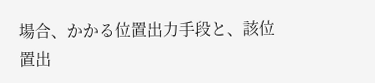場合、かかる位置出力手段と、該位置出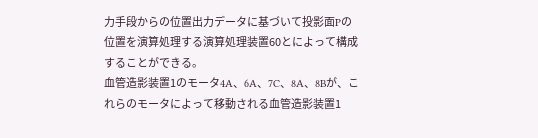力手段からの位置出力データに基づいて投影面Pの位置を演算処理する演算処理装置60とによって構成することができる。
血管造影装置1のモータ4A、6A、7C、8A、8Bが、これらのモータによって移動される血管造影装置1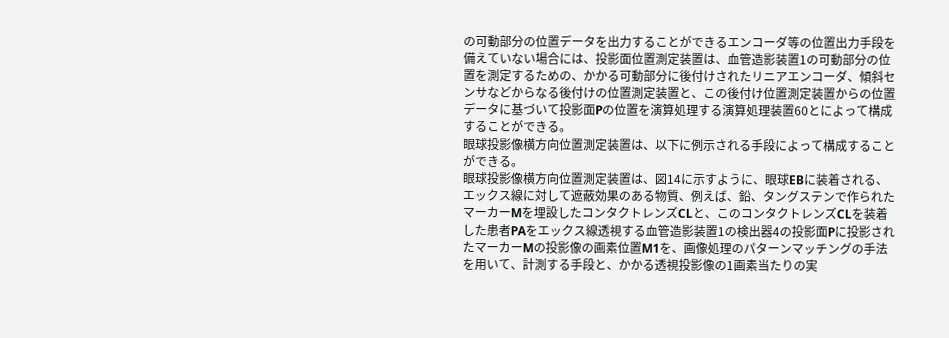の可動部分の位置データを出力することができるエンコーダ等の位置出力手段を備えていない場合には、投影面位置測定装置は、血管造影装置1の可動部分の位置を測定するための、かかる可動部分に後付けされたリニアエンコーダ、傾斜センサなどからなる後付けの位置測定装置と、この後付け位置測定装置からの位置データに基づいて投影面Pの位置を演算処理する演算処理装置60とによって構成することができる。
眼球投影像横方向位置測定装置は、以下に例示される手段によって構成することができる。
眼球投影像横方向位置測定装置は、図14に示すように、眼球EBに装着される、エックス線に対して遮蔽効果のある物質、例えば、鉛、タングステンで作られたマーカーMを埋設したコンタクトレンズCLと、このコンタクトレンズCLを装着した患者PAをエックス線透視する血管造影装置1の検出器4の投影面Pに投影されたマーカーMの投影像の画素位置M1を、画像処理のパターンマッチングの手法を用いて、計測する手段と、かかる透視投影像の1画素当たりの実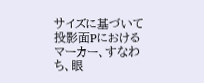サイズに基づいて投影面Pにおけるマーカー、すなわち、眼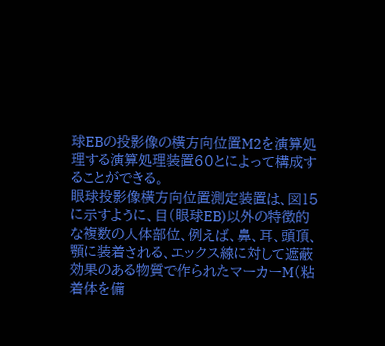球EBの投影像の横方向位置M2を演算処理する演算処理装置60とによって構成することができる。
眼球投影像横方向位置測定装置は、図15に示すように、目(眼球EB)以外の特徴的な複数の人体部位、例えば、鼻、耳、頭頂、顎に装着される、エックス線に対して遮蔽効果のある物質で作られたマーカーM(粘着体を備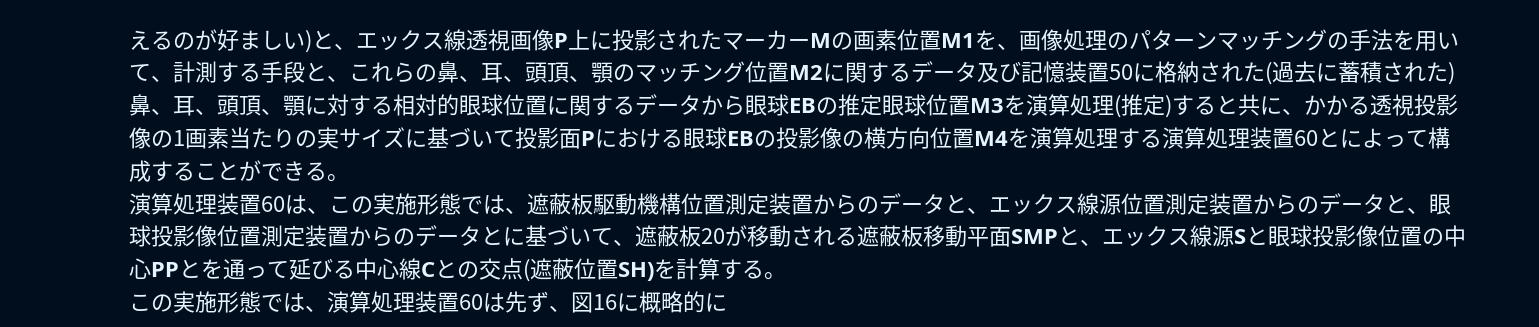えるのが好ましい)と、エックス線透視画像P上に投影されたマーカーMの画素位置M1を、画像処理のパターンマッチングの手法を用いて、計測する手段と、これらの鼻、耳、頭頂、顎のマッチング位置M2に関するデータ及び記憶装置50に格納された(過去に蓄積された)鼻、耳、頭頂、顎に対する相対的眼球位置に関するデータから眼球EBの推定眼球位置M3を演算処理(推定)すると共に、かかる透視投影像の1画素当たりの実サイズに基づいて投影面Pにおける眼球EBの投影像の横方向位置M4を演算処理する演算処理装置60とによって構成することができる。
演算処理装置60は、この実施形態では、遮蔽板駆動機構位置測定装置からのデータと、エックス線源位置測定装置からのデータと、眼球投影像位置測定装置からのデータとに基づいて、遮蔽板20が移動される遮蔽板移動平面SMPと、エックス線源Sと眼球投影像位置の中心PPとを通って延びる中心線Cとの交点(遮蔽位置SH)を計算する。
この実施形態では、演算処理装置60は先ず、図16に概略的に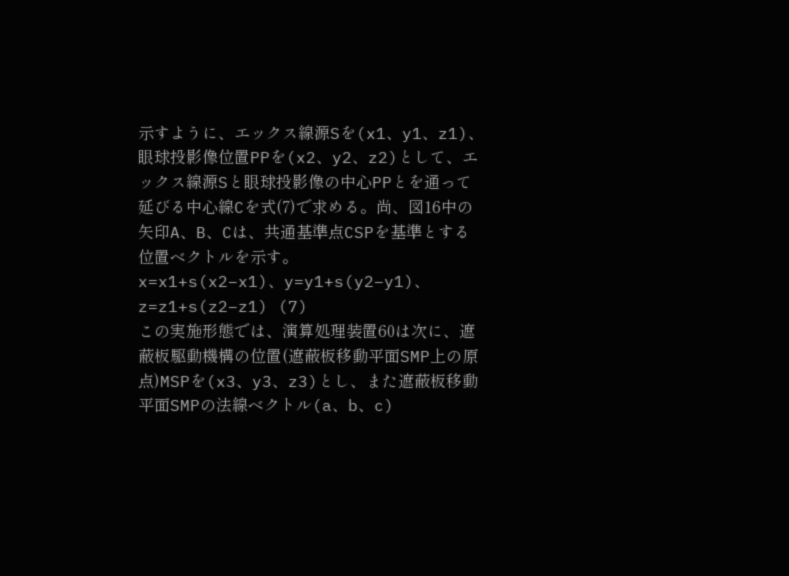示すように、エックス線源Sを(x1、y1、z1)、眼球投影像位置PPを(x2、y2、z2)として、エックス線源Sと眼球投影像の中心PPとを通って延びる中心線Cを式(7)で求める。尚、図16中の矢印A、B、Cは、共通基準点CSPを基準とする位置ベクトルを示す。
x=x1+s(x2−x1)、y=y1+s(y2−y1)、z=z1+s(z2−z1) (7)
この実施形態では、演算処理装置60は次に、遮蔽板駆動機構の位置(遮蔽板移動平面SMP上の原点)MSPを(x3、y3、z3)とし、また遮蔽板移動平面SMPの法線ベクトル(a、b、c)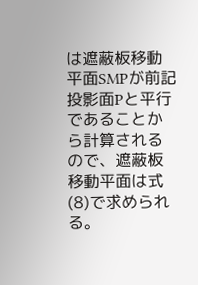は遮蔽板移動平面SMPが前記投影面Pと平行であることから計算されるので、遮蔽板移動平面は式(8)で求められる。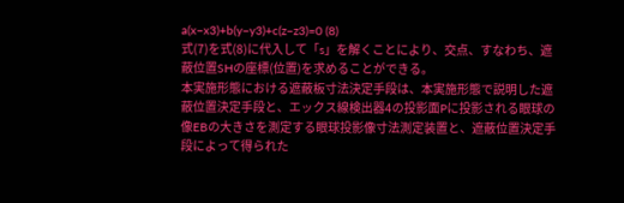a(x−x3)+b(y−y3)+c(z−z3)=0 (8)
式(7)を式(8)に代入して「s」を解くことにより、交点、すなわち、遮蔽位置SHの座標(位置)を求めることができる。
本実施形態における遮蔽板寸法決定手段は、本実施形態で説明した遮蔽位置決定手段と、エックス線検出器4の投影面Pに投影される眼球の像EBの大きさを測定する眼球投影像寸法測定装置と、遮蔽位置決定手段によって得られた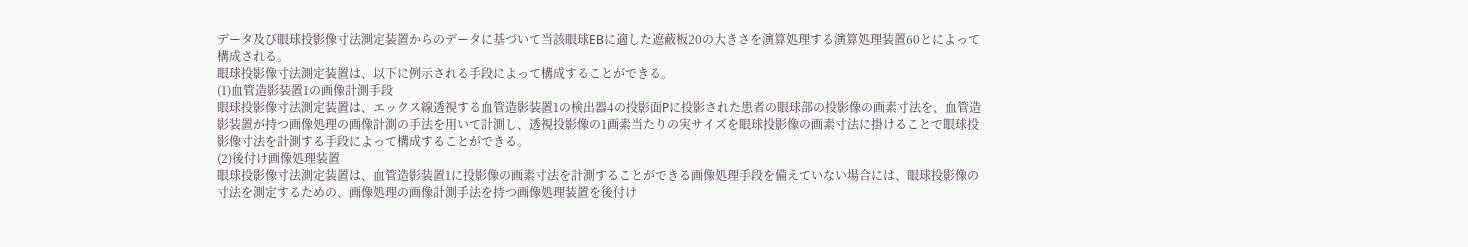データ及び眼球投影像寸法測定装置からのデータに基づいて当該眼球EBに適した遮蔽板20の大きさを演算処理する演算処理装置60とによって構成される。
眼球投影像寸法測定装置は、以下に例示される手段によって構成することができる。
(1)血管造影装置1の画像計測手段
眼球投影像寸法測定装置は、エックス線透視する血管造影装置1の検出器4の投影面Pに投影された患者の眼球部の投影像の画素寸法を、血管造影装置が持つ画像処理の画像計測の手法を用いて計測し、透視投影像の1画素当たりの実サイズを眼球投影像の画素寸法に掛けることで眼球投影像寸法を計測する手段によって構成することができる。
(2)後付け画像処理装置
眼球投影像寸法測定装置は、血管造影装置1に投影像の画素寸法を計測することができる画像処理手段を備えていない場合には、眼球投影像の寸法を測定するための、画像処理の画像計測手法を持つ画像処理装置を後付け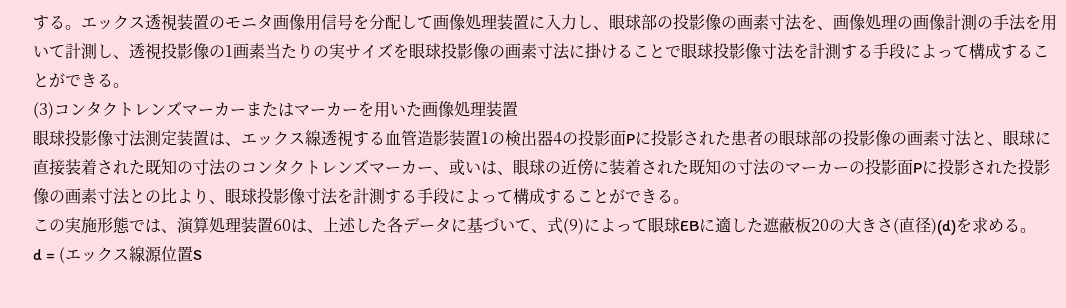する。エックス透視装置のモニタ画像用信号を分配して画像処理装置に入力し、眼球部の投影像の画素寸法を、画像処理の画像計測の手法を用いて計測し、透視投影像の1画素当たりの実サイズを眼球投影像の画素寸法に掛けることで眼球投影像寸法を計測する手段によって構成することができる。
(3)コンタクトレンズマーカーまたはマーカーを用いた画像処理装置
眼球投影像寸法測定装置は、エックス線透視する血管造影装置1の検出器4の投影面Pに投影された患者の眼球部の投影像の画素寸法と、眼球に直接装着された既知の寸法のコンタクトレンズマーカー、或いは、眼球の近傍に装着された既知の寸法のマーカーの投影面Pに投影された投影像の画素寸法との比より、眼球投影像寸法を計測する手段によって構成することができる。
この実施形態では、演算処理装置60は、上述した各データに基づいて、式(9)によって眼球EBに適した遮蔽板20の大きさ(直径)(d)を求める。
d = (エックス線源位置S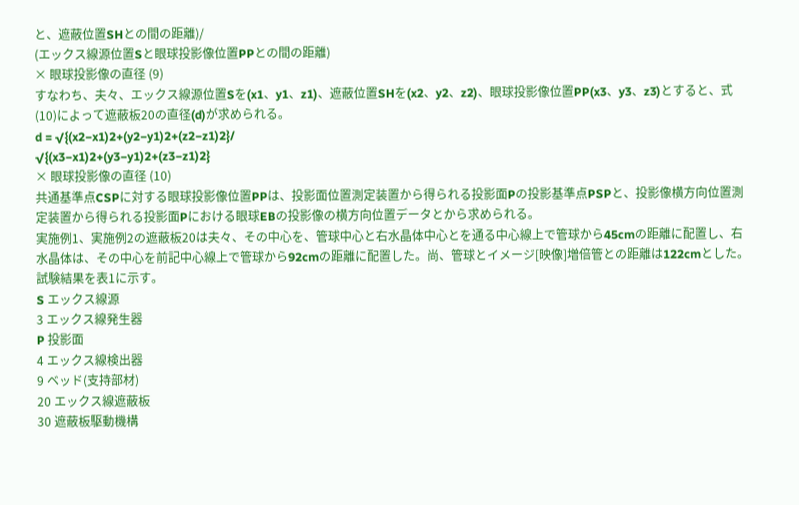と、遮蔽位置SHとの間の距離)/
(エックス線源位置Sと眼球投影像位置PPとの間の距離)
× 眼球投影像の直径 (9)
すなわち、夫々、エックス線源位置Sを(x1、y1、z1)、遮蔽位置SHを(x2、y2、z2)、眼球投影像位置PP(x3、y3、z3)とすると、式(10)によって遮蔽板20の直径(d)が求められる。
d = √{(x2−x1)2+(y2−y1)2+(z2−z1)2}/
√{(x3−x1)2+(y3−y1)2+(z3−z1)2}
× 眼球投影像の直径 (10)
共通基準点CSPに対する眼球投影像位置PPは、投影面位置測定装置から得られる投影面Pの投影基準点PSPと、投影像横方向位置測定装置から得られる投影面Pにおける眼球EBの投影像の横方向位置データとから求められる。
実施例1、実施例2の遮蔽板20は夫々、その中心を、管球中心と右水晶体中心とを通る中心線上で管球から45cmの距離に配置し、右水晶体は、その中心を前記中心線上で管球から92cmの距離に配置した。尚、管球とイメージ[映像]増倍管との距離は122cmとした。
試験結果を表1に示す。
S エックス線源
3 エックス線発生器
P 投影面
4 エックス線検出器
9 ベッド(支持部材)
20 エックス線遮蔽板
30 遮蔽板駆動機構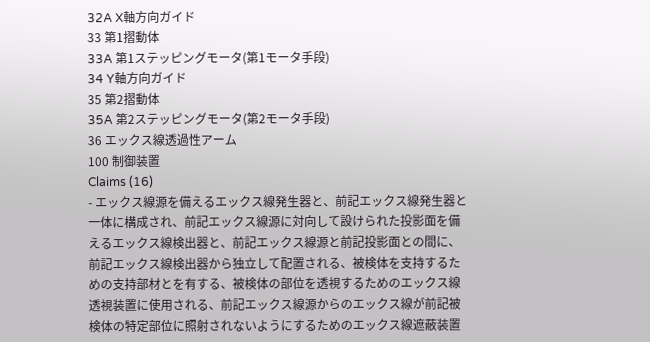32A X軸方向ガイド
33 第1摺動体
33A 第1ステッピングモータ(第1モータ手段)
34 Y軸方向ガイド
35 第2摺動体
35A 第2ステッピングモータ(第2モータ手段)
36 エックス線透過性アーム
100 制御装置
Claims (16)
- エックス線源を備えるエックス線発生器と、前記エックス線発生器と一体に構成され、前記エックス線源に対向して設けられた投影面を備えるエックス線検出器と、前記エックス線源と前記投影面との間に、前記エックス線検出器から独立して配置される、被検体を支持するための支持部材とを有する、被検体の部位を透視するためのエックス線透視装置に使用される、前記エックス線源からのエックス線が前記被検体の特定部位に照射されないようにするためのエックス線遮蔽装置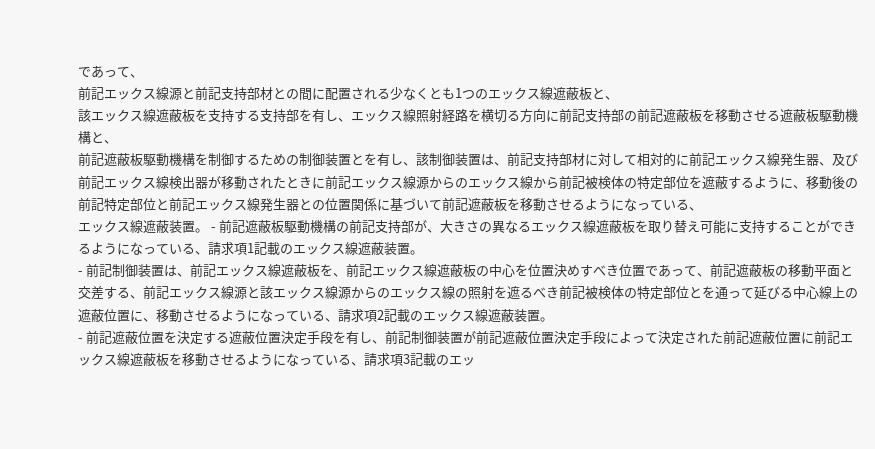であって、
前記エックス線源と前記支持部材との間に配置される少なくとも1つのエックス線遮蔽板と、
該エックス線遮蔽板を支持する支持部を有し、エックス線照射経路を横切る方向に前記支持部の前記遮蔽板を移動させる遮蔽板駆動機構と、
前記遮蔽板駆動機構を制御するための制御装置とを有し、該制御装置は、前記支持部材に対して相対的に前記エックス線発生器、及び前記エックス線検出器が移動されたときに前記エックス線源からのエックス線から前記被検体の特定部位を遮蔽するように、移動後の前記特定部位と前記エックス線発生器との位置関係に基づいて前記遮蔽板を移動させるようになっている、
エックス線遮蔽装置。 - 前記遮蔽板駆動機構の前記支持部が、大きさの異なるエックス線遮蔽板を取り替え可能に支持することができるようになっている、請求項1記載のエックス線遮蔽装置。
- 前記制御装置は、前記エックス線遮蔽板を、前記エックス線遮蔽板の中心を位置決めすべき位置であって、前記遮蔽板の移動平面と交差する、前記エックス線源と該エックス線源からのエックス線の照射を遮るべき前記被検体の特定部位とを通って延びる中心線上の遮蔽位置に、移動させるようになっている、請求項2記載のエックス線遮蔽装置。
- 前記遮蔽位置を決定する遮蔽位置決定手段を有し、前記制御装置が前記遮蔽位置決定手段によって決定された前記遮蔽位置に前記エックス線遮蔽板を移動させるようになっている、請求項3記載のエッ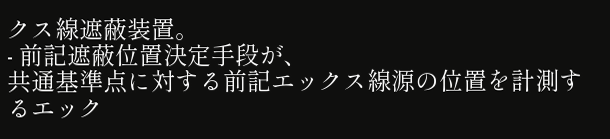クス線遮蔽装置。
- 前記遮蔽位置決定手段が、
共通基準点に対する前記エックス線源の位置を計測するエック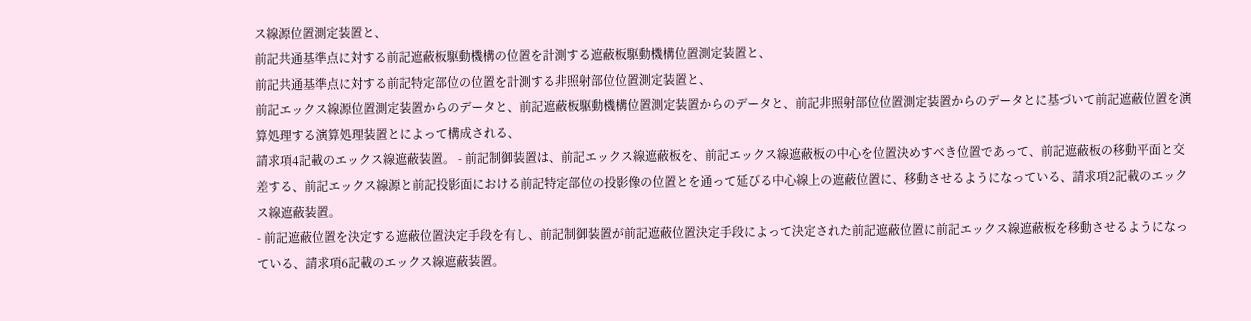ス線源位置測定装置と、
前記共通基準点に対する前記遮蔽板駆動機構の位置を計測する遮蔽板駆動機構位置測定装置と、
前記共通基準点に対する前記特定部位の位置を計測する非照射部位位置測定装置と、
前記エックス線源位置測定装置からのデータと、前記遮蔽板駆動機構位置測定装置からのデータと、前記非照射部位位置測定装置からのデータとに基づいて前記遮蔽位置を演算処理する演算処理装置とによって構成される、
請求項4記載のエックス線遮蔽装置。 - 前記制御装置は、前記エックス線遮蔽板を、前記エックス線遮蔽板の中心を位置決めすべき位置であって、前記遮蔽板の移動平面と交差する、前記エックス線源と前記投影面における前記特定部位の投影像の位置とを通って延びる中心線上の遮蔽位置に、移動させるようになっている、請求項2記載のエックス線遮蔽装置。
- 前記遮蔽位置を決定する遮蔽位置決定手段を有し、前記制御装置が前記遮蔽位置決定手段によって決定された前記遮蔽位置に前記エックス線遮蔽板を移動させるようになっている、請求項6記載のエックス線遮蔽装置。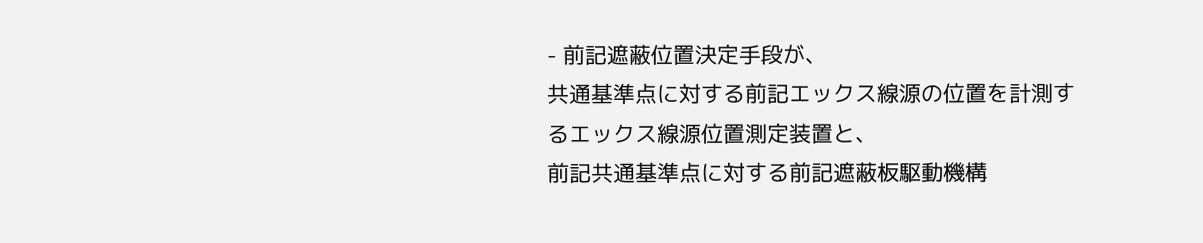- 前記遮蔽位置決定手段が、
共通基準点に対する前記エックス線源の位置を計測するエックス線源位置測定装置と、
前記共通基準点に対する前記遮蔽板駆動機構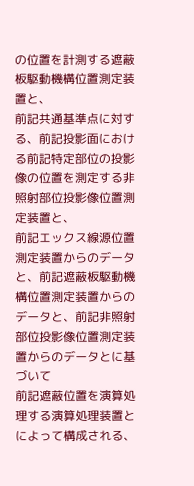の位置を計測する遮蔽板駆動機構位置測定装置と、
前記共通基準点に対する、前記投影面における前記特定部位の投影像の位置を測定する非照射部位投影像位置測定装置と、
前記エックス線源位置測定装置からのデータと、前記遮蔽板駆動機構位置測定装置からのデータと、前記非照射部位投影像位置測定装置からのデータとに基づいて
前記遮蔽位置を演算処理する演算処理装置とによって構成される、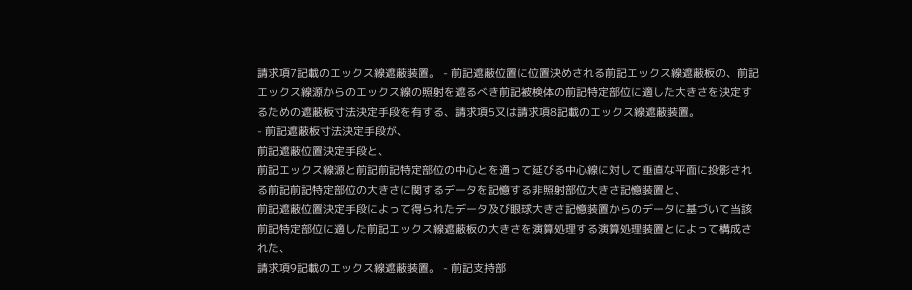請求項7記載のエックス線遮蔽装置。 - 前記遮蔽位置に位置決めされる前記エックス線遮蔽板の、前記エックス線源からのエックス線の照射を遮るべき前記被検体の前記特定部位に適した大きさを決定するための遮蔽板寸法決定手段を有する、請求項5又は請求項8記載のエックス線遮蔽装置。
- 前記遮蔽板寸法決定手段が、
前記遮蔽位置決定手段と、
前記エックス線源と前記前記特定部位の中心とを通って延びる中心線に対して垂直な平面に投影される前記前記特定部位の大きさに関するデータを記憶する非照射部位大きさ記憶装置と、
前記遮蔽位置決定手段によって得られたデータ及び眼球大きさ記憶装置からのデータに基づいて当該前記特定部位に適した前記エックス線遮蔽板の大きさを演算処理する演算処理装置とによって構成された、
請求項9記載のエックス線遮蔽装置。 - 前記支持部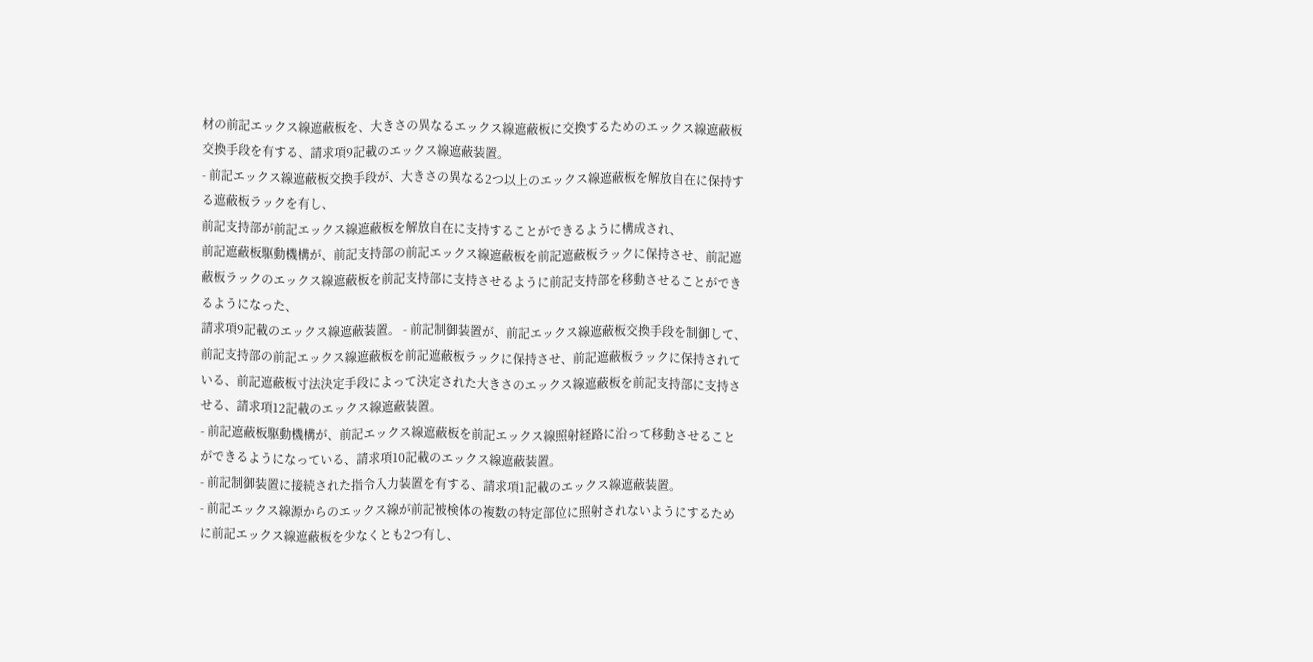材の前記エックス線遮蔽板を、大きさの異なるエックス線遮蔽板に交換するためのエックス線遮蔽板交換手段を有する、請求項9記載のエックス線遮蔽装置。
- 前記エックス線遮蔽板交換手段が、大きさの異なる2つ以上のエックス線遮蔽板を解放自在に保持する遮蔽板ラックを有し、
前記支持部が前記エックス線遮蔽板を解放自在に支持することができるように構成され、
前記遮蔽板駆動機構が、前記支持部の前記エックス線遮蔽板を前記遮蔽板ラックに保持させ、前記遮蔽板ラックのエックス線遮蔽板を前記支持部に支持させるように前記支持部を移動させることができるようになった、
請求項9記載のエックス線遮蔽装置。 - 前記制御装置が、前記エックス線遮蔽板交換手段を制御して、前記支持部の前記エックス線遮蔽板を前記遮蔽板ラックに保持させ、前記遮蔽板ラックに保持されている、前記遮蔽板寸法決定手段によって決定された大きさのエックス線遮蔽板を前記支持部に支持させる、請求項12記載のエックス線遮蔽装置。
- 前記遮蔽板駆動機構が、前記エックス線遮蔽板を前記エックス線照射経路に沿って移動させることができるようになっている、請求項10記載のエックス線遮蔽装置。
- 前記制御装置に接続された指令入力装置を有する、請求項1記載のエックス線遮蔽装置。
- 前記エックス線源からのエックス線が前記被検体の複数の特定部位に照射されないようにするために前記エックス線遮蔽板を少なくとも2つ有し、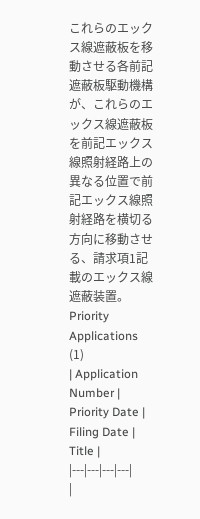これらのエックス線遮蔽板を移動させる各前記遮蔽板駆動機構が、これらのエックス線遮蔽板を前記エックス線照射経路上の異なる位置で前記エックス線照射経路を横切る方向に移動させる、請求項1記載のエックス線遮蔽装置。
Priority Applications (1)
| Application Number | Priority Date | Filing Date | Title |
|---|---|---|---|
|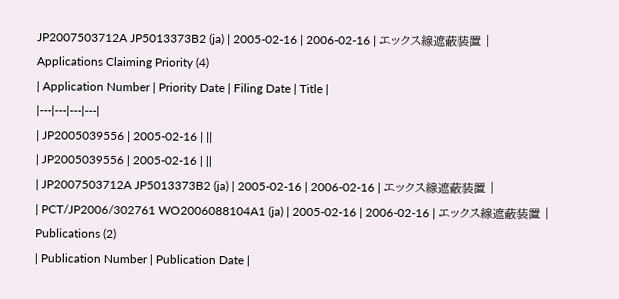JP2007503712A JP5013373B2 (ja) | 2005-02-16 | 2006-02-16 | エックス線遮蔽装置 |
Applications Claiming Priority (4)
| Application Number | Priority Date | Filing Date | Title |
|---|---|---|---|
| JP2005039556 | 2005-02-16 | ||
| JP2005039556 | 2005-02-16 | ||
| JP2007503712A JP5013373B2 (ja) | 2005-02-16 | 2006-02-16 | エックス線遮蔽装置 |
| PCT/JP2006/302761 WO2006088104A1 (ja) | 2005-02-16 | 2006-02-16 | エックス線遮蔽装置 |
Publications (2)
| Publication Number | Publication Date |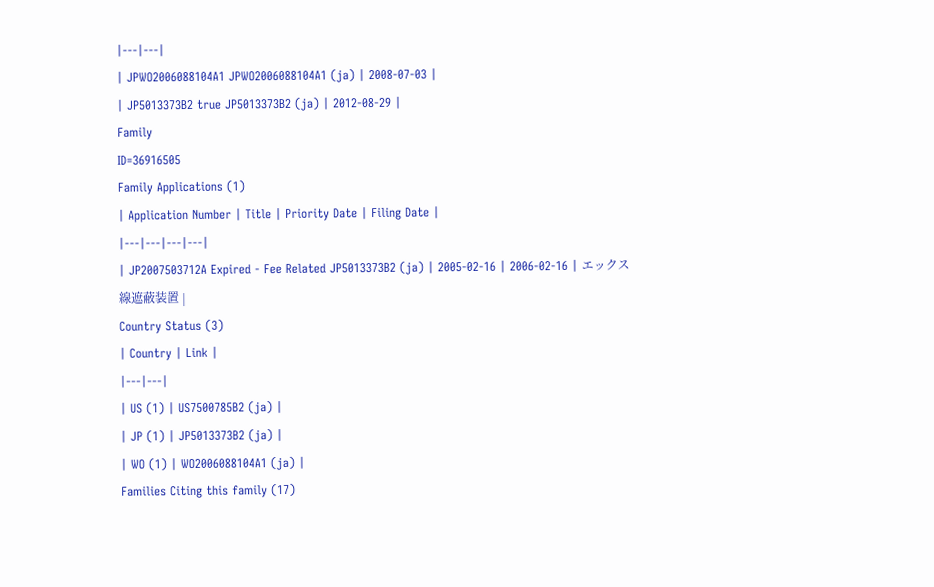|---|---|
| JPWO2006088104A1 JPWO2006088104A1 (ja) | 2008-07-03 |
| JP5013373B2 true JP5013373B2 (ja) | 2012-08-29 |
Family
ID=36916505
Family Applications (1)
| Application Number | Title | Priority Date | Filing Date |
|---|---|---|---|
| JP2007503712A Expired - Fee Related JP5013373B2 (ja) | 2005-02-16 | 2006-02-16 | エックス線遮蔽装置 |
Country Status (3)
| Country | Link |
|---|---|
| US (1) | US7500785B2 (ja) |
| JP (1) | JP5013373B2 (ja) |
| WO (1) | WO2006088104A1 (ja) |
Families Citing this family (17)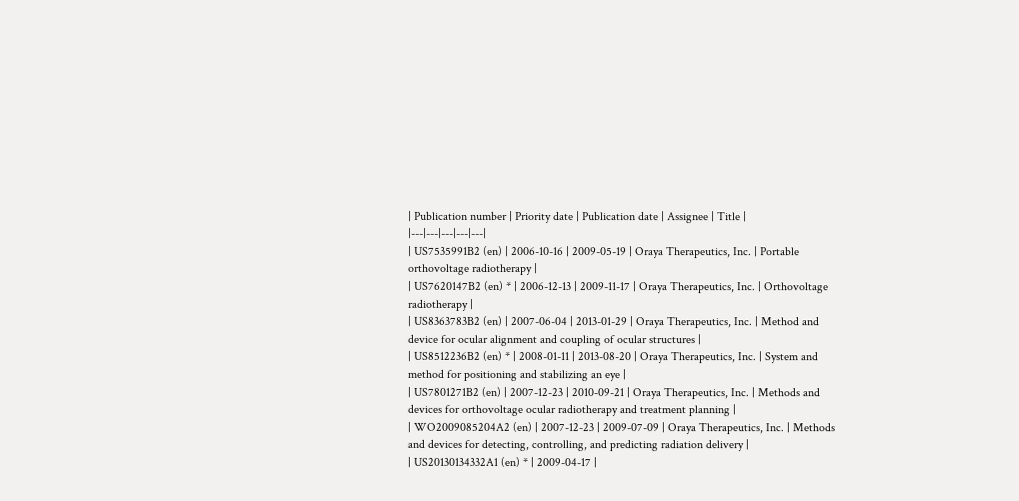| Publication number | Priority date | Publication date | Assignee | Title |
|---|---|---|---|---|
| US7535991B2 (en) | 2006-10-16 | 2009-05-19 | Oraya Therapeutics, Inc. | Portable orthovoltage radiotherapy |
| US7620147B2 (en) * | 2006-12-13 | 2009-11-17 | Oraya Therapeutics, Inc. | Orthovoltage radiotherapy |
| US8363783B2 (en) | 2007-06-04 | 2013-01-29 | Oraya Therapeutics, Inc. | Method and device for ocular alignment and coupling of ocular structures |
| US8512236B2 (en) * | 2008-01-11 | 2013-08-20 | Oraya Therapeutics, Inc. | System and method for positioning and stabilizing an eye |
| US7801271B2 (en) | 2007-12-23 | 2010-09-21 | Oraya Therapeutics, Inc. | Methods and devices for orthovoltage ocular radiotherapy and treatment planning |
| WO2009085204A2 (en) | 2007-12-23 | 2009-07-09 | Oraya Therapeutics, Inc. | Methods and devices for detecting, controlling, and predicting radiation delivery |
| US20130134332A1 (en) * | 2009-04-17 |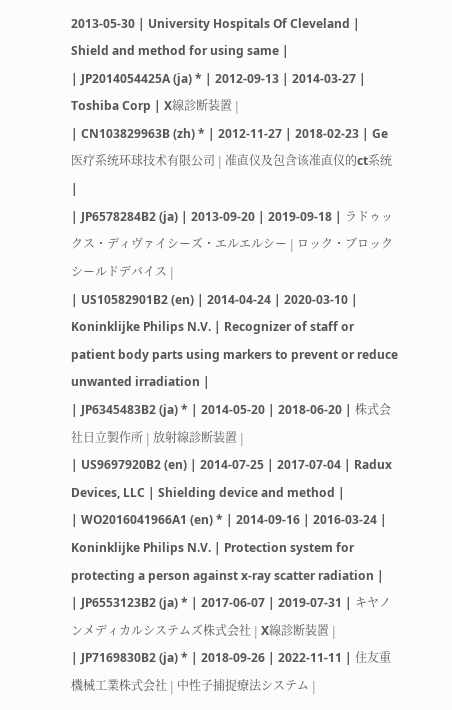2013-05-30 | University Hospitals Of Cleveland | Shield and method for using same |
| JP2014054425A (ja) * | 2012-09-13 | 2014-03-27 | Toshiba Corp | X線診断装置 |
| CN103829963B (zh) * | 2012-11-27 | 2018-02-23 | Ge医疗系统环球技术有限公司 | 准直仪及包含该准直仪的ct系统 |
| JP6578284B2 (ja) | 2013-09-20 | 2019-09-18 | ラドゥックス・ディヴァイシーズ・エルエルシー | ロック・ブロックシールドデバイス |
| US10582901B2 (en) | 2014-04-24 | 2020-03-10 | Koninklijke Philips N.V. | Recognizer of staff or patient body parts using markers to prevent or reduce unwanted irradiation |
| JP6345483B2 (ja) * | 2014-05-20 | 2018-06-20 | 株式会社日立製作所 | 放射線診断装置 |
| US9697920B2 (en) | 2014-07-25 | 2017-07-04 | Radux Devices, LLC | Shielding device and method |
| WO2016041966A1 (en) * | 2014-09-16 | 2016-03-24 | Koninklijke Philips N.V. | Protection system for protecting a person against x-ray scatter radiation |
| JP6553123B2 (ja) * | 2017-06-07 | 2019-07-31 | キヤノンメディカルシステムズ株式会社 | X線診断装置 |
| JP7169830B2 (ja) * | 2018-09-26 | 2022-11-11 | 住友重機械工業株式会社 | 中性子捕捉療法システム |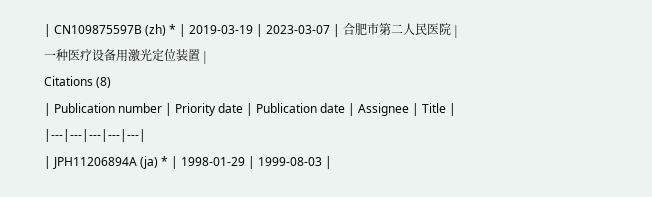| CN109875597B (zh) * | 2019-03-19 | 2023-03-07 | 合肥市第二人民医院 | 一种医疗设备用激光定位装置 |
Citations (8)
| Publication number | Priority date | Publication date | Assignee | Title |
|---|---|---|---|---|
| JPH11206894A (ja) * | 1998-01-29 | 1999-08-03 |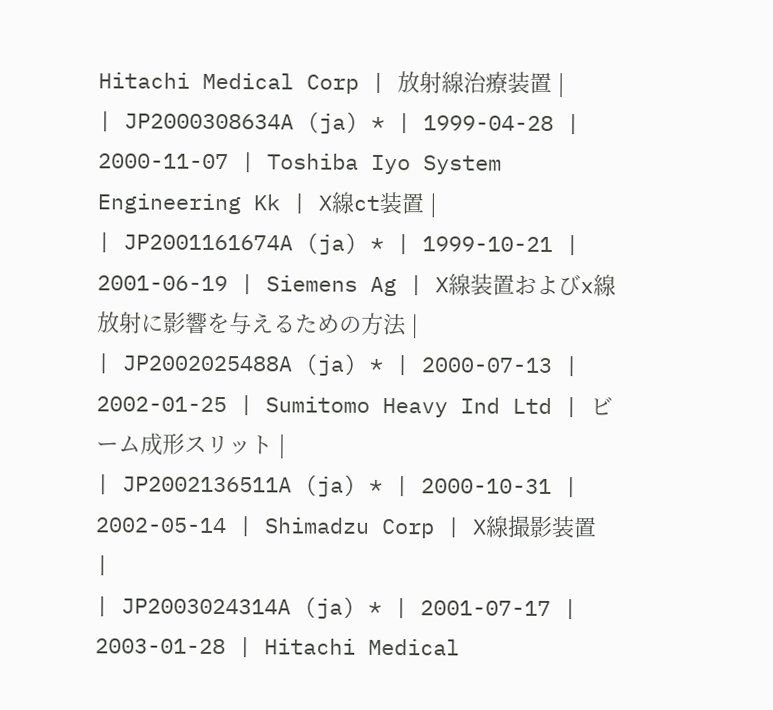Hitachi Medical Corp | 放射線治療装置 |
| JP2000308634A (ja) * | 1999-04-28 | 2000-11-07 | Toshiba Iyo System Engineering Kk | X線ct装置 |
| JP2001161674A (ja) * | 1999-10-21 | 2001-06-19 | Siemens Ag | X線装置およびx線放射に影響を与えるための方法 |
| JP2002025488A (ja) * | 2000-07-13 | 2002-01-25 | Sumitomo Heavy Ind Ltd | ビーム成形スリット |
| JP2002136511A (ja) * | 2000-10-31 | 2002-05-14 | Shimadzu Corp | X線撮影装置 |
| JP2003024314A (ja) * | 2001-07-17 | 2003-01-28 | Hitachi Medical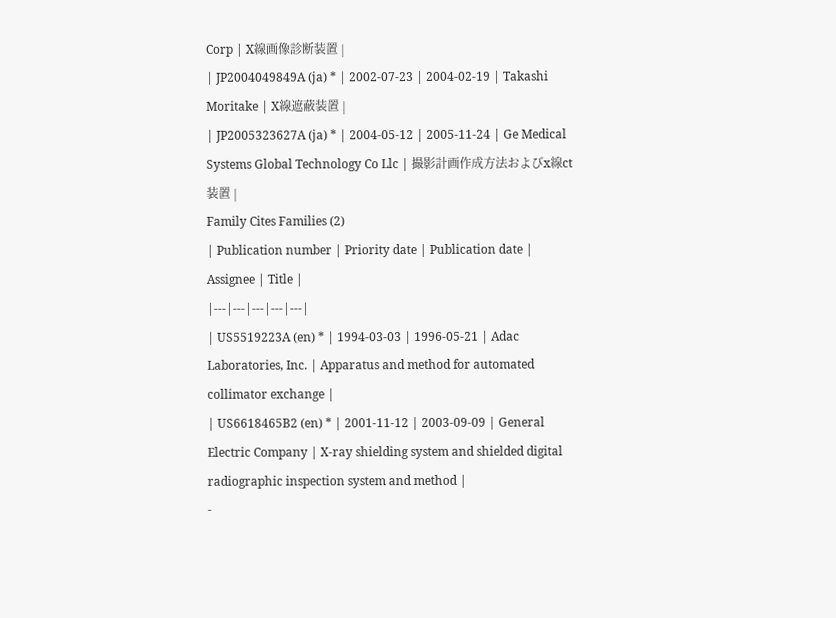Corp | X線画像診断装置 |
| JP2004049849A (ja) * | 2002-07-23 | 2004-02-19 | Takashi Moritake | X線遮蔽装置 |
| JP2005323627A (ja) * | 2004-05-12 | 2005-11-24 | Ge Medical Systems Global Technology Co Llc | 撮影計画作成方法およびx線ct装置 |
Family Cites Families (2)
| Publication number | Priority date | Publication date | Assignee | Title |
|---|---|---|---|---|
| US5519223A (en) * | 1994-03-03 | 1996-05-21 | Adac Laboratories, Inc. | Apparatus and method for automated collimator exchange |
| US6618465B2 (en) * | 2001-11-12 | 2003-09-09 | General Electric Company | X-ray shielding system and shielded digital radiographic inspection system and method |
-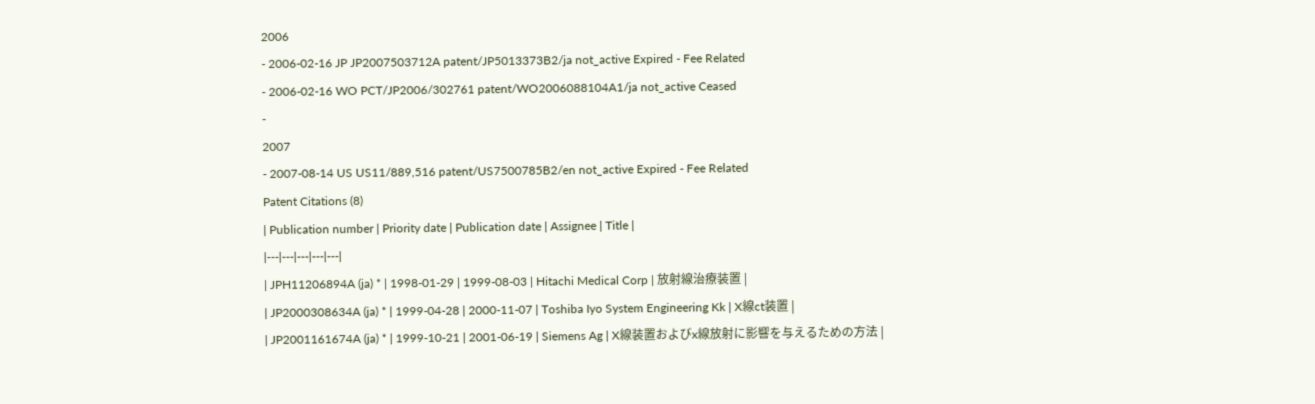2006
- 2006-02-16 JP JP2007503712A patent/JP5013373B2/ja not_active Expired - Fee Related
- 2006-02-16 WO PCT/JP2006/302761 patent/WO2006088104A1/ja not_active Ceased
-
2007
- 2007-08-14 US US11/889,516 patent/US7500785B2/en not_active Expired - Fee Related
Patent Citations (8)
| Publication number | Priority date | Publication date | Assignee | Title |
|---|---|---|---|---|
| JPH11206894A (ja) * | 1998-01-29 | 1999-08-03 | Hitachi Medical Corp | 放射線治療装置 |
| JP2000308634A (ja) * | 1999-04-28 | 2000-11-07 | Toshiba Iyo System Engineering Kk | X線ct装置 |
| JP2001161674A (ja) * | 1999-10-21 | 2001-06-19 | Siemens Ag | X線装置およびx線放射に影響を与えるための方法 |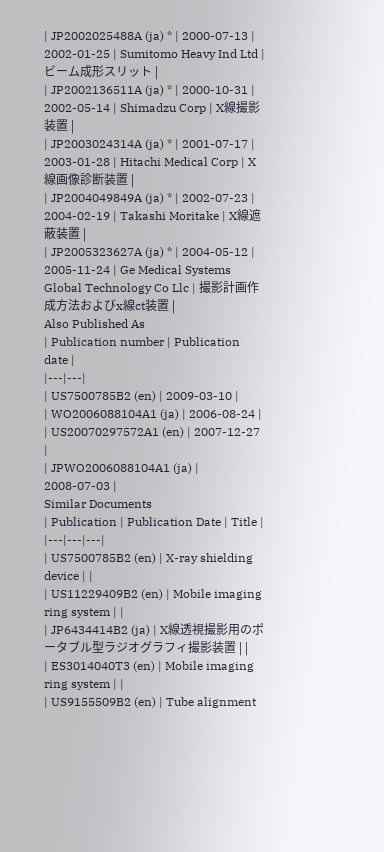| JP2002025488A (ja) * | 2000-07-13 | 2002-01-25 | Sumitomo Heavy Ind Ltd | ビーム成形スリット |
| JP2002136511A (ja) * | 2000-10-31 | 2002-05-14 | Shimadzu Corp | X線撮影装置 |
| JP2003024314A (ja) * | 2001-07-17 | 2003-01-28 | Hitachi Medical Corp | X線画像診断装置 |
| JP2004049849A (ja) * | 2002-07-23 | 2004-02-19 | Takashi Moritake | X線遮蔽装置 |
| JP2005323627A (ja) * | 2004-05-12 | 2005-11-24 | Ge Medical Systems Global Technology Co Llc | 撮影計画作成方法およびx線ct装置 |
Also Published As
| Publication number | Publication date |
|---|---|
| US7500785B2 (en) | 2009-03-10 |
| WO2006088104A1 (ja) | 2006-08-24 |
| US20070297572A1 (en) | 2007-12-27 |
| JPWO2006088104A1 (ja) | 2008-07-03 |
Similar Documents
| Publication | Publication Date | Title |
|---|---|---|
| US7500785B2 (en) | X-ray shielding device | |
| US11229409B2 (en) | Mobile imaging ring system | |
| JP6434414B2 (ja) | X線透視撮影用のポータブル型ラジオグラフィ撮影装置 | |
| ES3014040T3 (en) | Mobile imaging ring system | |
| US9155509B2 (en) | Tube alignment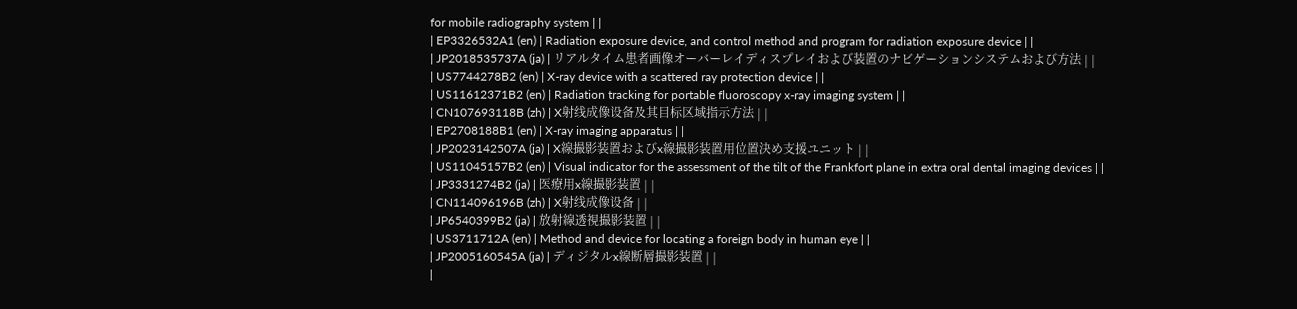for mobile radiography system | |
| EP3326532A1 (en) | Radiation exposure device, and control method and program for radiation exposure device | |
| JP2018535737A (ja) | リアルタイム患者画像オーバーレイディスプレイおよび装置のナビゲーションシステムおよび方法 | |
| US7744278B2 (en) | X-ray device with a scattered ray protection device | |
| US11612371B2 (en) | Radiation tracking for portable fluoroscopy x-ray imaging system | |
| CN107693118B (zh) | X射线成像设备及其目标区域指示方法 | |
| EP2708188B1 (en) | X-ray imaging apparatus | |
| JP2023142507A (ja) | X線撮影装置およびx線撮影装置用位置決め支援ユニット | |
| US11045157B2 (en) | Visual indicator for the assessment of the tilt of the Frankfort plane in extra oral dental imaging devices | |
| JP3331274B2 (ja) | 医療用x線撮影装置 | |
| CN114096196B (zh) | X射线成像设备 | |
| JP6540399B2 (ja) | 放射線透視撮影装置 | |
| US3711712A (en) | Method and device for locating a foreign body in human eye | |
| JP2005160545A (ja) | ディジタルx線断層撮影装置 | |
|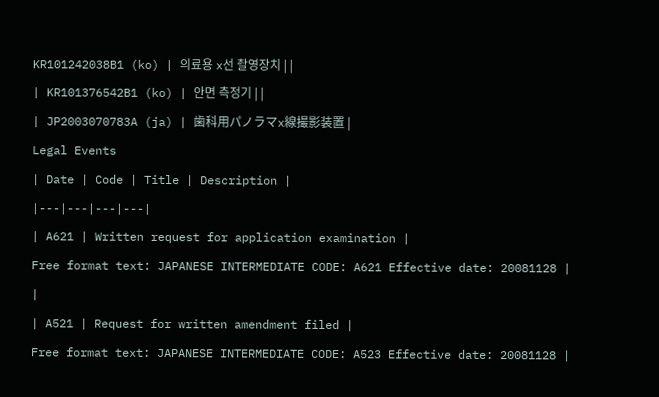KR101242038B1 (ko) | 의료용 x선 촬영장치 | |
| KR101376542B1 (ko) | 안면 측정기 | |
| JP2003070783A (ja) | 歯科用パノラマx線撮影装置 |
Legal Events
| Date | Code | Title | Description |
|---|---|---|---|
| A621 | Written request for application examination |
Free format text: JAPANESE INTERMEDIATE CODE: A621 Effective date: 20081128 |
|
| A521 | Request for written amendment filed |
Free format text: JAPANESE INTERMEDIATE CODE: A523 Effective date: 20081128 |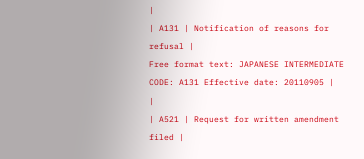|
| A131 | Notification of reasons for refusal |
Free format text: JAPANESE INTERMEDIATE CODE: A131 Effective date: 20110905 |
|
| A521 | Request for written amendment filed |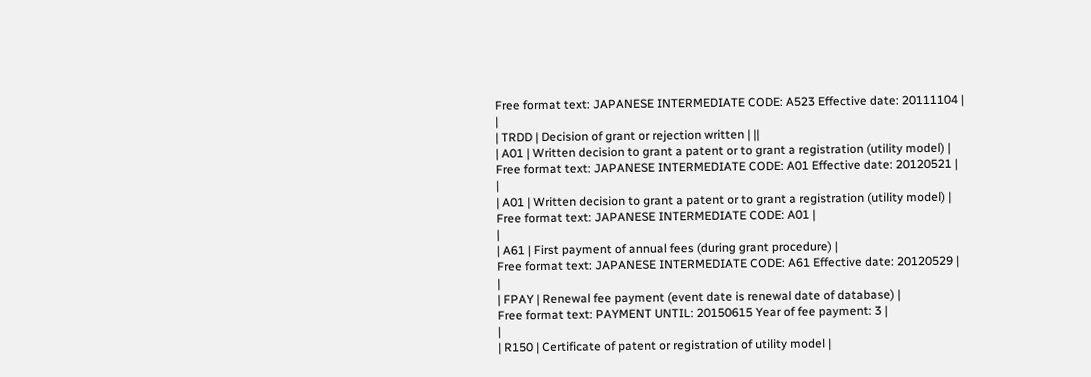Free format text: JAPANESE INTERMEDIATE CODE: A523 Effective date: 20111104 |
|
| TRDD | Decision of grant or rejection written | ||
| A01 | Written decision to grant a patent or to grant a registration (utility model) |
Free format text: JAPANESE INTERMEDIATE CODE: A01 Effective date: 20120521 |
|
| A01 | Written decision to grant a patent or to grant a registration (utility model) |
Free format text: JAPANESE INTERMEDIATE CODE: A01 |
|
| A61 | First payment of annual fees (during grant procedure) |
Free format text: JAPANESE INTERMEDIATE CODE: A61 Effective date: 20120529 |
|
| FPAY | Renewal fee payment (event date is renewal date of database) |
Free format text: PAYMENT UNTIL: 20150615 Year of fee payment: 3 |
|
| R150 | Certificate of patent or registration of utility model |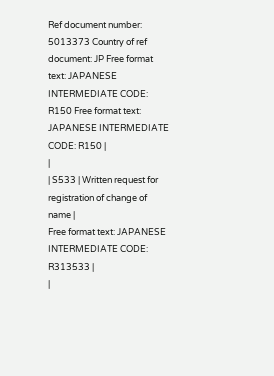Ref document number: 5013373 Country of ref document: JP Free format text: JAPANESE INTERMEDIATE CODE: R150 Free format text: JAPANESE INTERMEDIATE CODE: R150 |
|
| S533 | Written request for registration of change of name |
Free format text: JAPANESE INTERMEDIATE CODE: R313533 |
|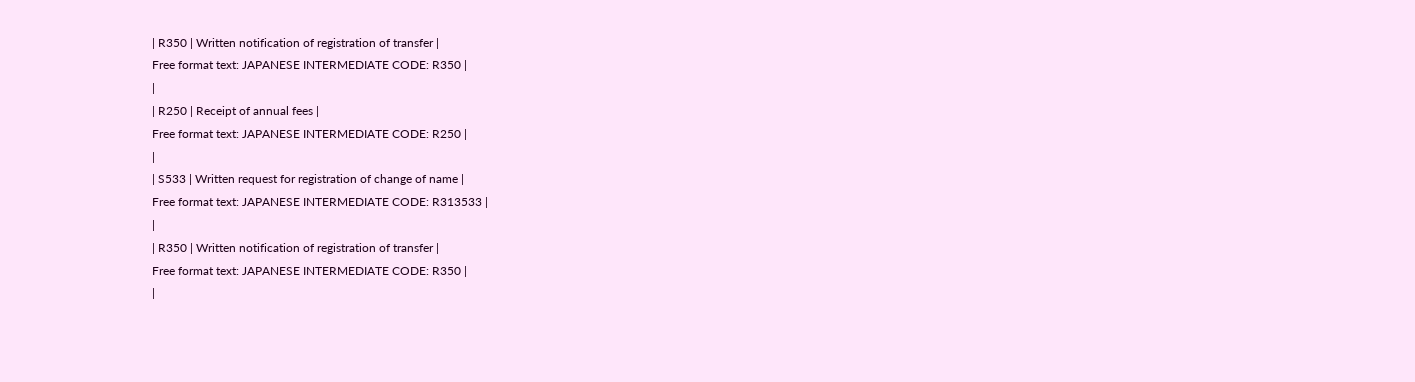| R350 | Written notification of registration of transfer |
Free format text: JAPANESE INTERMEDIATE CODE: R350 |
|
| R250 | Receipt of annual fees |
Free format text: JAPANESE INTERMEDIATE CODE: R250 |
|
| S533 | Written request for registration of change of name |
Free format text: JAPANESE INTERMEDIATE CODE: R313533 |
|
| R350 | Written notification of registration of transfer |
Free format text: JAPANESE INTERMEDIATE CODE: R350 |
|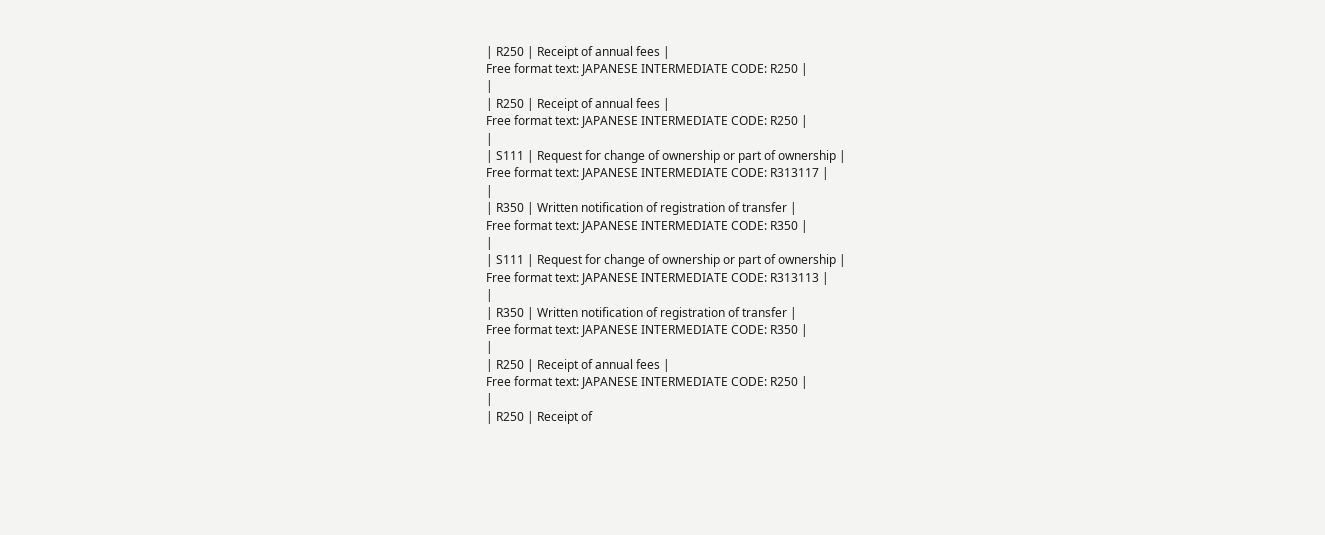| R250 | Receipt of annual fees |
Free format text: JAPANESE INTERMEDIATE CODE: R250 |
|
| R250 | Receipt of annual fees |
Free format text: JAPANESE INTERMEDIATE CODE: R250 |
|
| S111 | Request for change of ownership or part of ownership |
Free format text: JAPANESE INTERMEDIATE CODE: R313117 |
|
| R350 | Written notification of registration of transfer |
Free format text: JAPANESE INTERMEDIATE CODE: R350 |
|
| S111 | Request for change of ownership or part of ownership |
Free format text: JAPANESE INTERMEDIATE CODE: R313113 |
|
| R350 | Written notification of registration of transfer |
Free format text: JAPANESE INTERMEDIATE CODE: R350 |
|
| R250 | Receipt of annual fees |
Free format text: JAPANESE INTERMEDIATE CODE: R250 |
|
| R250 | Receipt of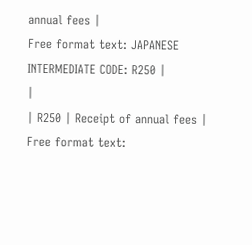annual fees |
Free format text: JAPANESE INTERMEDIATE CODE: R250 |
|
| R250 | Receipt of annual fees |
Free format text: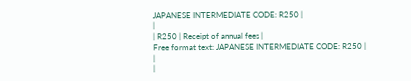JAPANESE INTERMEDIATE CODE: R250 |
|
| R250 | Receipt of annual fees |
Free format text: JAPANESE INTERMEDIATE CODE: R250 |
|
|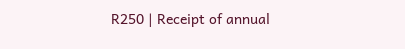R250 | Receipt of annual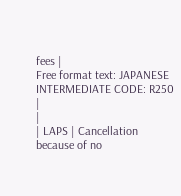fees |
Free format text: JAPANESE INTERMEDIATE CODE: R250 |
|
| LAPS | Cancellation because of no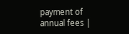payment of annual fees |